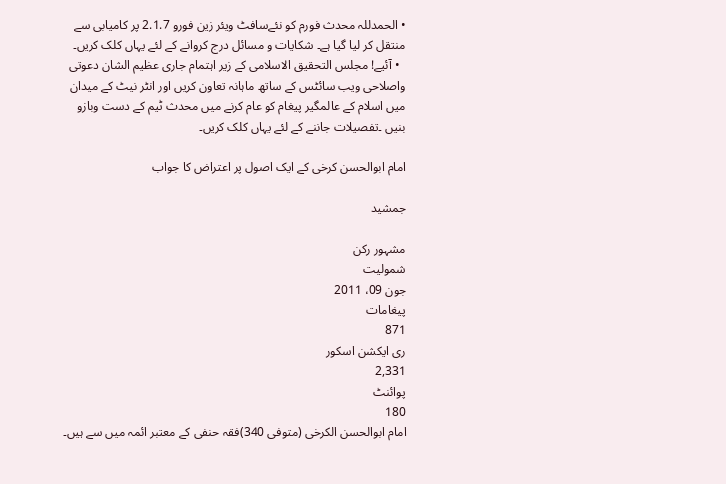• الحمدللہ محدث فورم کو نئےسافٹ ویئر زین فورو 2.1.7 پر کامیابی سے منتقل کر لیا گیا ہے۔ شکایات و مسائل درج کروانے کے لئے یہاں کلک کریں۔
  • آئیے! مجلس التحقیق الاسلامی کے زیر اہتمام جاری عظیم الشان دعوتی واصلاحی ویب سائٹس کے ساتھ ماہانہ تعاون کریں اور انٹر نیٹ کے میدان میں اسلام کے عالمگیر پیغام کو عام کرنے میں محدث ٹیم کے دست وبازو بنیں ۔تفصیلات جاننے کے لئے یہاں کلک کریں۔

امام ابوالحسن کرخی کے ایک اصول پر اعتراض کا جواب

جمشید

مشہور رکن
شمولیت
جون 09، 2011
پیغامات
871
ری ایکشن اسکور
2,331
پوائنٹ
180
امام ابوالحسن الکرخی (متوفی 340)فقہ حنفی کے معتبر ائمہ میں سے ہیں۔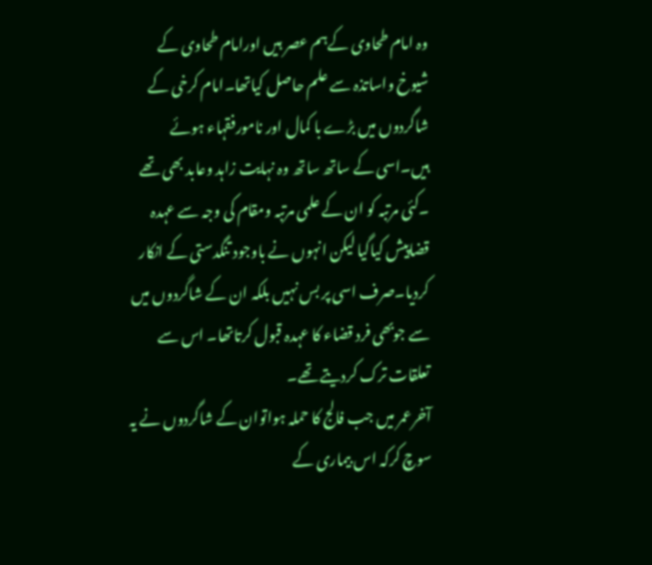وہ امام طحاوی کےہم عصر ہیں اورامام طحاوی کے شیوخ واساتذہ سے علم حاصل کیاتھا۔امام کرخی کے شاگردوں میں بڑے با کمال اور نامورفقہاء ہوئے ہیں۔اسی کے ساتھ ساتھ وہ نہایت زاہد وعابد بھی تھے ۔کئی مرتبہ کو ان کے علمی مرتبہ ومقام کی وجہ سے عہدہ قضاپیش کیاگیا لیکن انہوں نے باوجود تنگدستی کے انکار کردیا۔صرف اسی پر بس نہیں بلکہ ان کے شاگردوں میں سے جوبھی فرد قضاء کا عہدہ قبول کرتاتھا۔ اس سے تعلقات ترک کردیتے تھے۔
آخرعمر میں جب فالج کا حملہ ہواتوان کے شاگردوں نے یہ سوچ کرکہ اس بیماری کے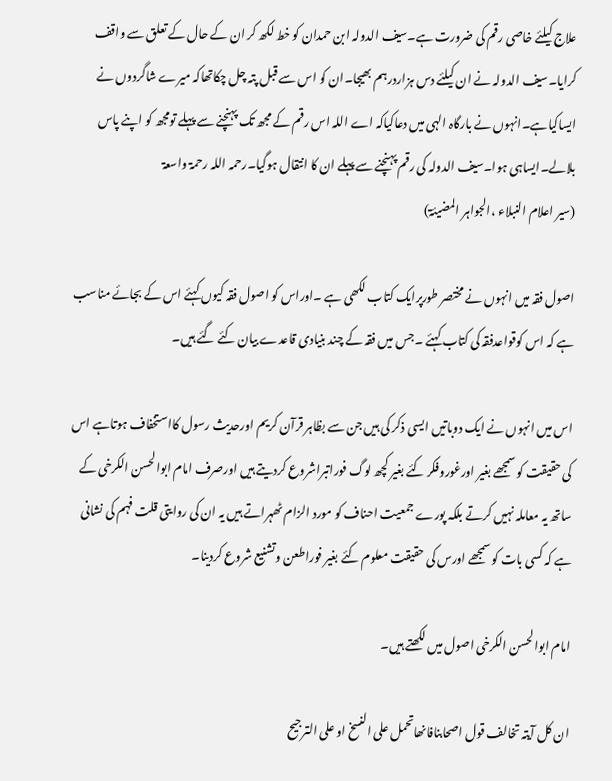علاج کیلئے خاصی رقم کی ضرورت ہے۔سیف الدولہ ابن حمدان کو خط لکھ کر ان کے حال کے تعلق سے واقف کرایا۔سیف الدولہ نے ان کیلئے دس ہزاردرہم بھیجا۔ان کو اس سے قبل پتہ چل چکاتھاکہ میرے شاگردوں نے ایساکیاہے۔انہوں نے بارگاہ الہی میں دعاکیاکہ اے اللہ اس رقم کے مجھ تک پہنچنے سے پہلے تومجھ کو اپنے پاس بلالے۔ایساہی ہوا۔سیف الدولہ کی رقم پہنچنے سے پہلے ان کا انتقال ہوگیا۔رحمہ اللہ رحمۃ واسعۃ
(سیر اعلام النبلاء ،الجواہر المضیئۃ)

اصول فقہ میں انہوں نے مختصر طورپرایک کتاب لکھی ہے ۔اوراس کو اصول فقہ کیوں کہئے اس کے بجائے مناسب ہے کہ اس کوقواعدفقہ کی کتاب کہئے ۔جس میں فقہ کے چند بنیادی قاعدے بیان کئے گئے ہیں۔

اس میں انہوں نے ایک دوباتیں ایسی ذکر کی ہیں جن سے بظاہر قرآن کریم اورحدیث رسول کااستخفاف ہوتاہے اس کی حقیقت کو سمجھے بغیر اورغوروفکر کئے بغیر کچھ لوگ فوراتبراشروع کردیتے ہیں اورصرف امام ابوالحسن الکرخی کے ساتھ یہ معاملہ نہیں کرتے بلکہ پورے جمعیت احناف کو مورد الزام ٹھہراتے ہیں یہ ان کی روایتی قلت فہم کی نشانی ہے کہ کسی بات کو سمجھے اورس کی حقیقت معلوم کئے بغیر فوراطعن وتشنیع شروع کردینا۔

امام ابوالحسن الکرخی اصول میں لکھتے ہیں۔

ان کل آیتہ تخالف قول اصحابنافانھاتحمل علی النسخ او علی الترجیح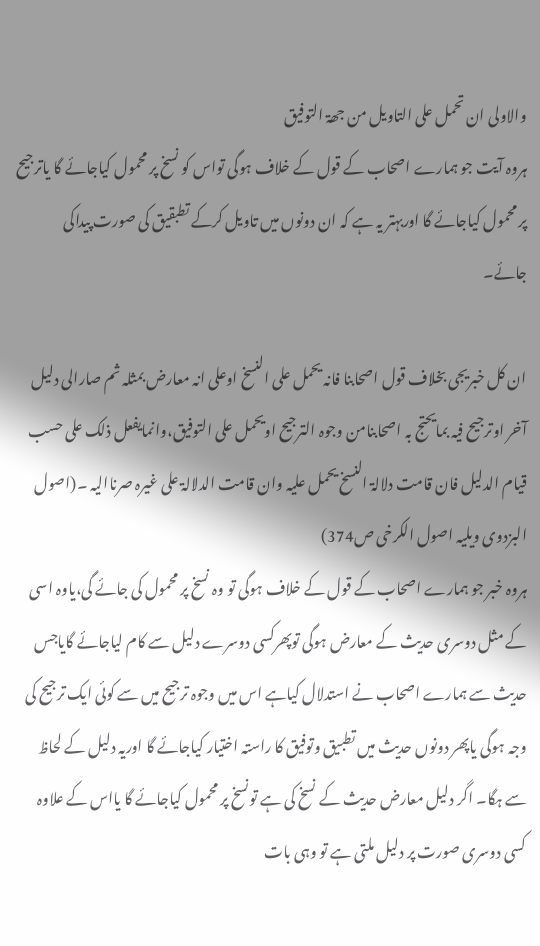والاولی ان تحمل علی التاویل من جھۃ التوفیق
ہروہ آیت جو ہمارے اصحاب کے قول کے خلاف ہوگی تواس کو نسخ پر محمول کیاجائے گا یاترجیح پر محمول کیاجائے گا اوربہتر یہ ہے کہ ان دونوں میں تاویل کرکے تطبقیق کی صورت پیداکی جائے۔

ان کل خبریجی بخلاف قول اصحابنا فانہ یحمل علی النسخ اوعلی انہ معارض بمثلہ ثم صارالی دلیل آخر اوترجیح فیہ بمایحتج بہ اصحابنامن وجوہ الترجیح اویحمل علی التوفیق،وانمایفعل ذلک علی حسب قیام الدلیل فان قامت دلالۃ النسخ یحمل علیہ وان قامت الدلالۃ علی غیرہ صرناالیہ ۔(اصول البزدوی ویلیہ اصول الکرخی ص374)
ہروہ خبر جو ہمارے اصحاب کے قول کے خلاف ہوگی تو وہ نسخ پر محمول کی جائے گی،یاوہ اسی کے مثل دوسری حدیث کے معارض ہوگی توپھرکسی دوسرے دلیل سے کام لیاجائے گایاجس حدیث سے ہمارے اصحاب نے استدلال کیاہے اس میں وجوہ ترجیح میں سے کوئی ایک ترجیح کی وجہ ہوگی یاپھر دونوں حدیث میں تطبیق وتوفیق کا راستہ اختیار کیاجائے گا اوریہ دلیل کے لحاظ سے ہگا۔ اگر دلیل معارض حدیث کے نسخ کی ہے تونسخ پر محمول کیاجائے گا یااس کے علاوہ کسی دوسری صورت پر دلیل ملتی ہے تو وہی بات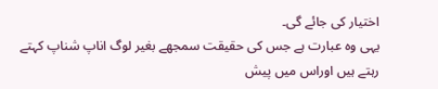اختیار کی جائے گی۔
یہی وہ عبارت ہے جس کی حقیقت سمجھے بغیر لوگ اناپ شناپ کہتے رہتے ہیں اوراس میں پیش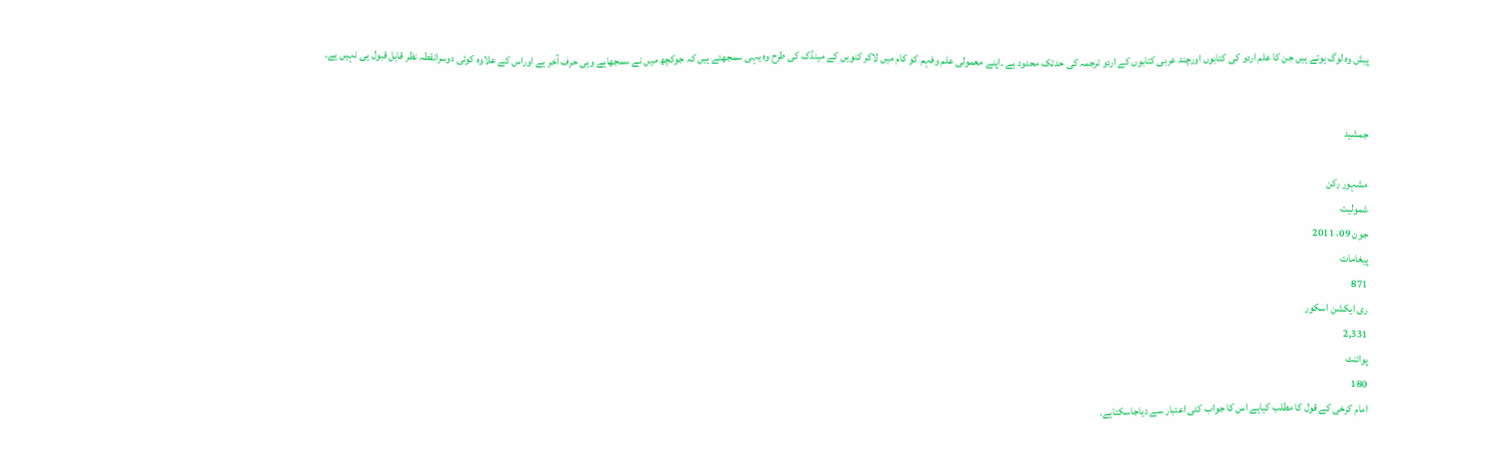پیش وہ لوگ ہوتے ہیں جن کا علم اردو کی کتابوں اورچند عربی کتابوں کے اردو ترجمہ کی حدتک محدود ہے ۔اپنے معمولی علم وفہم کو کام میں لاکر کنویں کے مینڈک کی طرح وہ یہی سمجھتے ہیں کہ جوکچھ میں نے سمجھاہے وہی حرف آخر ہے اوراس کے علاوہ کوئی دوسرانقطہ نظر قابل قبول ہی نہیں ہے۔


جمشید

مشہور رکن
شمولیت
جون 09، 2011
پیغامات
871
ری ایکشن اسکور
2,331
پوائنٹ
180
امام کرخی کے قول کا مطلب کیاہے اس کا جواب کئی اعتبار سے دیاجاسکتاہے۔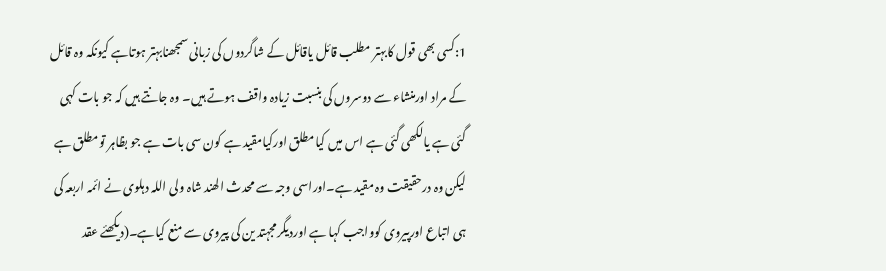1:کسی بھی قول کابہتر مطلب قائل یاقائل کے شاگردوں کی زبانی سمجھنابہتر ہوتاہے کیونکہ وہ قائل کے مراد اورمنشاء سے دوسروں کی بنسبت زیادہ واقف ہوتے ہیں۔ وہ جانتے ہیں کہ جو بات کہی گئی ہے یالکھی گئی ہے اس میں کیامطلق اورکیامقید ہے کون سی بات ہے جو بظاہر تومطلق ہے لیکن وہ درحقیقت وہ مقید ہے۔اوراسی وجہ سے محدث الھند شاہ ولی اللہ دہلوی نے ائمہ اربعہ کی ہی اتباع اورپیروی کوواجب کہا ہے اوردیگر مجہتد ین کی پیروی سے منع کیاہے۔(دیکھئے عقد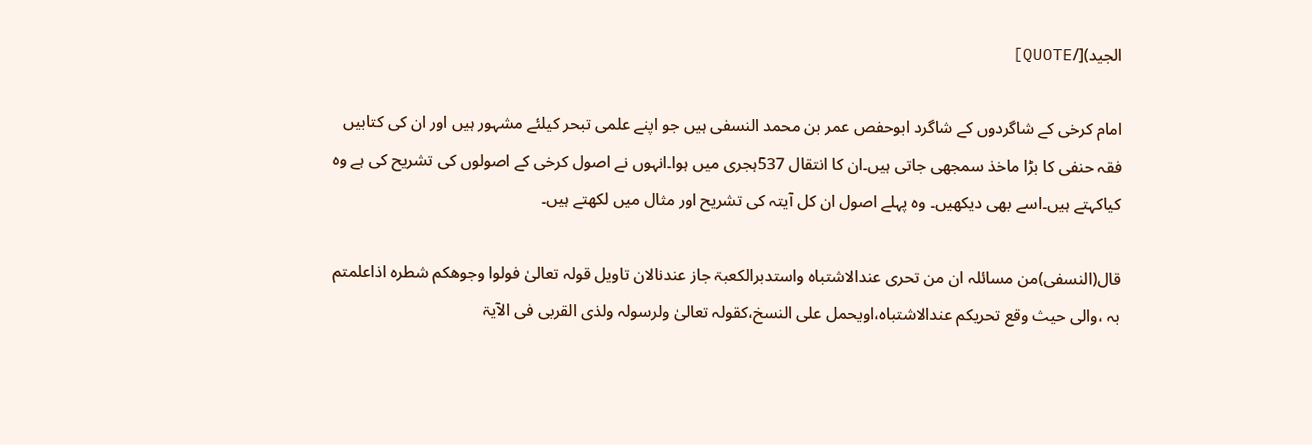الجید)[/QUOTE]

امام کرخی کے شاگردوں کے شاگرد ابوحفص عمر بن محمد النسفی ہیں جو اپنے علمی تبحر کیلئے مشہور ہیں اور ان کی کتابیں فقہ حنفی کا بڑا ماخذ سمجھی جاتی ہیں۔ان کا انتقال 537ہجری میں ہوا۔انہوں نے اصول کرخی کے اصولوں کی تشریح کی ہے وہ کیاکہتے ہیں۔اسے بھی دیکھیں۔ وہ پہلے اصول ان کل آیتہ کی تشریح اور مثال میں لکھتے ہیں۔

قال(النسفی)من مسائلہ ان من تحری عندالاشتباہ واستدبرالکعبۃ جاز عندنالان تاویل قولہ تعالیٰ فولوا وجوھکم شطرہ اذاعلمتم بہ ،والی حیث وقع تحریکم عندالاشتباہ،اویحمل علی النسخ،کقولہ تعالیٰ ولرسولہ ولذی القربی فی الآیۃ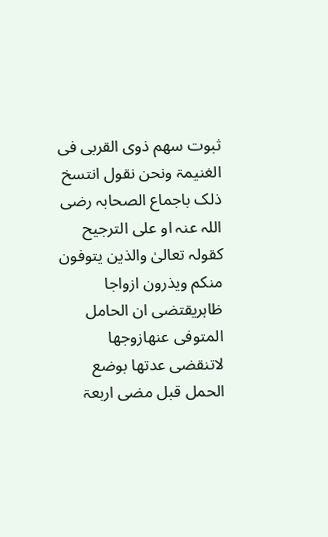ثبوت سھم ذوی القربی فی الغنیمۃ ونحن نقول انتسخ ذلک باجماع الصحابہ رضی اللہ عنہ او علی الترجیح کقولہ تعالیٰ والذین یتوفون منکم ویذرون ازواجا ظاہریقتضی ان الحامل المتوفی عنھازوجھا لاتنقضی عدتھا بوضع الحمل قبل مضی اربعۃ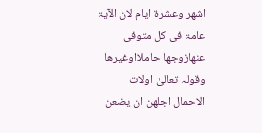اشھر وعشرۃ ایام لان الآیۃ عامۃ فی کل متوفی عنھازوجھا حاملااوغیرھا وقولہ تعالیٰ اولات الاحمال اجلھن ان یضعن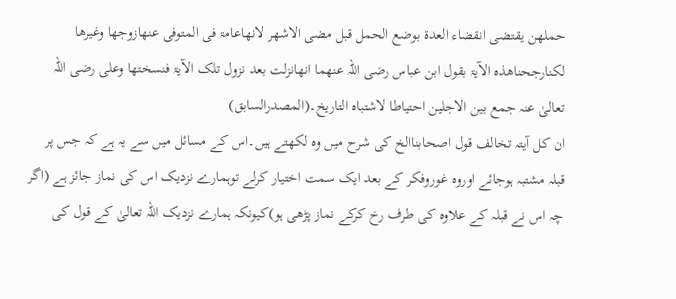حملھن یقتضی انقضاء العدۃ بوضع الحمل قبل مضی الاشھر لانھاعامۃ فی المتوفی عنھازوجھا وغیرھا لکنارجحناھذہ الآیۃ بقول ابن عباس رضی اللہ عنھما انھانزلت بعد نزول تلک الآیۃ فنسختھا وعلی رضی اللہ تعالیٰ عنہ جمع بین الاجلین احتیاطا لاشتباہ التاریخ۔(المصدرالسابق)
ان کل آیتہ تخالف قول اصحابناالخ کی شرح میں وہ لکھتے ہیں۔اس کے مسائل میں سے یہ ہے کہ جس پر قبلہ مشتبہ ہوجائے اوروہ غوروفکر کے بعد ایک سمت اختیار کرلے توہمارے نزدیک اس کی نماز جائز ہے (اگر چہ اس نے قبلہ کے علاوہ کی طرف رخ کرکے نماز پڑھی ہو)کیونکہ ہمارے نزدیک اللہ تعالیٰ کے قول کی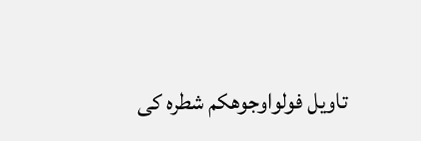تاویل فولواوجوھکم شطرہ کی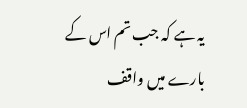یہ ہے کہ جب تم اس کے بارے میں واقف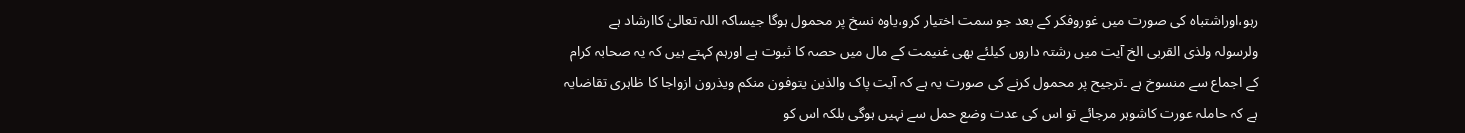رہو،اوراشتباہ کی صورت میں غوروفکر کے بعد جو سمت اختیار کرو،یاوہ نسخ پر محمول ہوگا جیساکہ اللہ تعالیٰ کاارشاد ہے ولرسولہ ولذی القربی الخ آیت میں رشتہ داروں کیلئے بھی غنیمت کے مال میں حصہ کا ثبوت ہے اورہم کہتے ہیں کہ یہ صحابہ کرام کے اجماع سے منسوخ ہے ۔ترجیح پر محمول کرنے کی صورت یہ ہے کہ آیت پاک والذین یتوفون منکم ویذرون ازواجا کا ظاہری تقاضایہ ہے کہ حاملہ عورت کاشوہر مرجائے تو اس کی عدت وضع حمل سے نہیں ہوگی بلکہ اس کو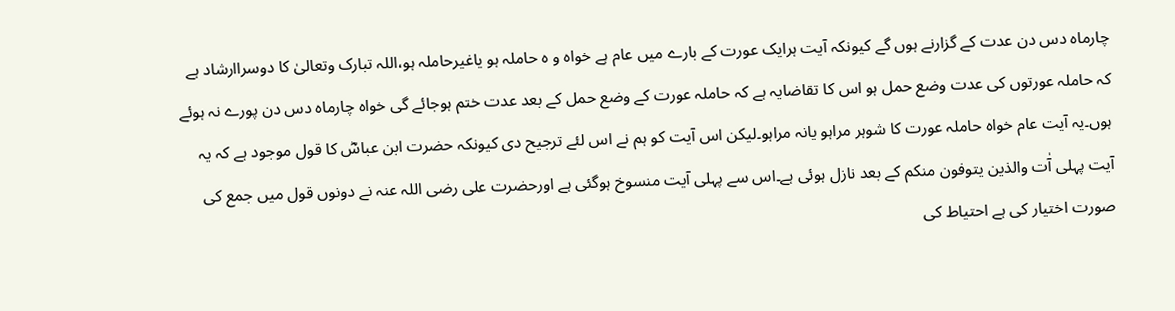چارماہ دس دن عدت کے گزارنے ہوں گے کیونکہ آیت ہرایک عورت کے بارے میں عام ہے خواہ و ہ حاملہ ہو یاغیرحاملہ ہو،اللہ تبارک وتعالیٰ کا دوسراارشاد ہے کہ حاملہ عورتوں کی عدت وضع حمل ہو اس کا تقاضایہ ہے کہ حاملہ عورت کے وضع حمل کے بعد عدت ختم ہوجائے گی خواہ چارماہ دس دن پورے نہ ہوئے ہوں۔یہ آیت عام خواہ حاملہ عورت کا شوہر مراہو یانہ مراہو۔لیکن اس آیت کو ہم نے اس لئے ترجیح دی کیونکہ حضرت ابن عباسؓ کا قول موجود ہے کہ یہ آیت پہلی آٰت والذین یتوفون منکم کے بعد نازل ہوئی ہے۔اس سے پہلی آیت منسوخ ہوگئی ہے اورحضرت علی رضی اللہ عنہ نے دونوں قول میں جمع کی صورت اختیار کی ہے احتیاط کی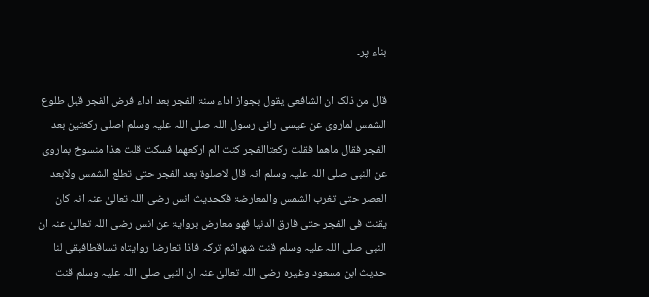بناء پر۔

قال من ذلک ان الشافعی یقول بجواز اداء سنۃ الفجر بعد اداء فرض الفجر قبل طلوع الشمس لماروی عن عیسی رانی رسول اللہ صلی اللہ علیہ وسلم اصلی رکعتین بعد الفجر فقال ماھما فقلت رکعتاالفجر کنت الم ارکعھما فسکت قلت ھذا منسوخ بماروی عن النبی صلی اللہ علیہ وسلم انہ قال لاصلوۃ بعد الفجر حتی تطلع الشمس ولابعد العصر حتی تغرب الشمس والمعارضۃ فکحدیث انس رضی اللہ تعالیٰ عنہ انہ کان یقنت فی الفجر حتی فارق الدنیا فھو معارض بروایۃ عن انس رضی اللہ تعالیٰ عنہ ان النبی صلی اللہ علیہ وسلم قنت شھراثم ترکہ فاذا تعارضا روایتاہ تساقطافبقی لنا حدیث ابن مسعود وغیرہ رضی اللہ تعالیٰ عنہ ان النبی صلی اللہ علیہ وسلم قنت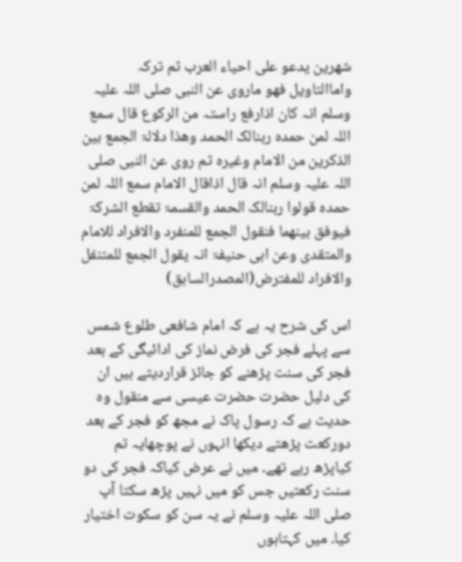شھرین یدعو علی احیاء العرب ثم ترکہ واماالتاویل فھو ماروی عن النبی صلی اللہ علیہ وسلم انہ کان اذارفع راستہ من الرکوع قال سمع اللہ لمن حمدہ ربنالک الحمد وھذا دلالۃ الجمع بین الذکرین من الامام وغیرہ ثم روی عن النبی صلی اللہ علیہ وسلم انہ قال اذاقال الامام سمع اللہ لمن حمدہ قولوا ربنالک الحمد والقسمۃ تقطع الشرکۃ فیوفق بینھما فنقول الجمع للمنفرد والافراد للامام والمتقدی وعن ابی حنیفۃ انہ یقول الجمع للمتنفل والافراد للمفترض(المصدرالسابق)

اس کی شرح یہ ہے کہ امام شافعی طلوع شمس سے پہلے فجر کی فرض نماز کی ادائیگی کے بعد فجر کی سنت پڑھنے کو جائز قراردیتے ہیں ان کی دلیل حضرت حضرت عیسی سے منقول وہ حدیث ہے کہ رسول پاک نے مجھ کو فجر کے بعد دورکعت پڑھتے دیکھا انہوں نے پوچھایہ تم کیاپڑھ رہے تھے۔ میں نے عرض کیاکہ فجر کی دو سنت رکعتیں جس کو میں نہیں پڑھ سکتا آپ صلی اللہ علیہ وسلم نے یہ سن کو سکوت اختیار کیا۔ میں کہتاہوں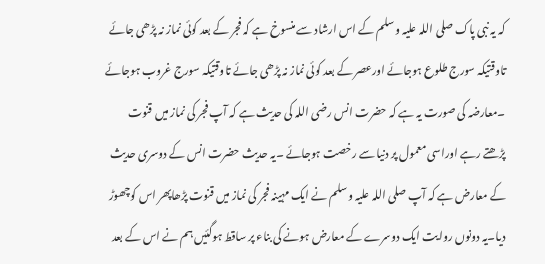کہ یہ نبی پاک صلی اللہ علیہ وسلم کے اس ارشاد سے منسوخ ہے کہ فجر کے بعد کوئی نماز نہ پڑھی جائے تاوقتیکہ سورج طلوع ہوجائے اورعصر کے بعد کوئی نماز نہ پڑھی جائے تاوقتیکہ سورج غروب ہوجائے ۔معارضہ کی صورت یہ ہے کہ حضرت انس رضی اللہ کی حدیث ہے کہ آپ فجر کی نماز میں قنوت پڑھتے رہے اوراسی معمول پر دنیا سے رخصت ہوجائے ۔یہ حدیث حضرت انس کے دوسری حدیث کے معارض ہے کہ آپ صلی اللہ علیہ وسلم نے ایک مہینہ فجر کی نماز میں قنوت پڑھاپھر اس کوچھوڑ دیا۔یہ دونوں روایت ایک دوسرے کے معارض ہونے کی بناء پر ساقط ہوگئیں ہم نے اس کے بعد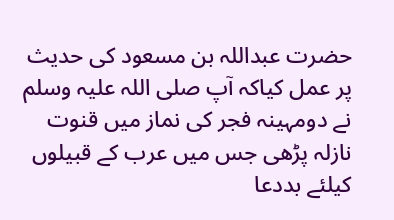حضرت عبداللہ بن مسعود کی حدیث پر عمل کیاکہ آپ صلی اللہ علیہ وسلم نے دومہینہ فجر کی نماز میں قنوت نازلہ پڑھی جس میں عرب کے قبیلوں کیلئے بددعا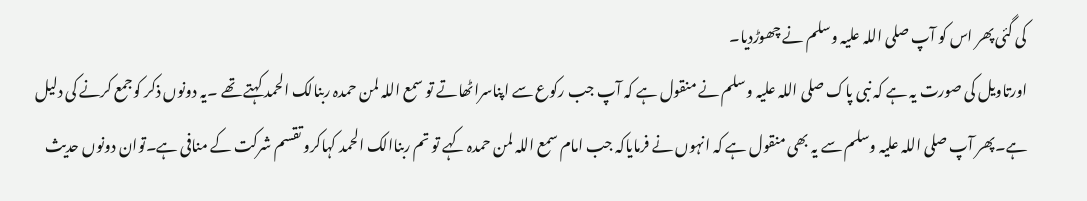کی گئی پھر اس کو آپ صلی اللہ علیہ وسلم نے چھوڑدیا۔
اورتاویل کی صورت یہ ہے کہ نبی پاک صلی اللہ علیہ وسلم نے منقول ہے کہ آپ جب رکوع سے اپناسراٹھاتے تو سمع اللہ لمن حمدہ ربنالک الحمد کہتے تھے ۔یہ دونوں ذکر کوجمع کرنے کی دلیل ہے۔پھر آپ صلی اللہ علیہ وسلم سے یہ بھی منقول ہے کہ انہوں نے فرمایاکہ جب امام سمع اللہ لمن حمدہ کہے تو تم ربناالک الحمد کہاکرو تقسم شرکت کے منافی ہے۔توان دونوں حدیث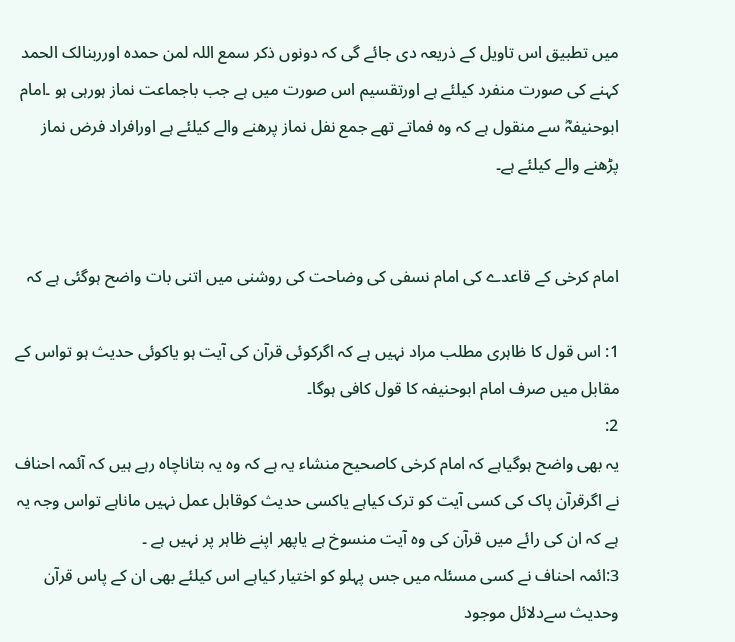میں تطبیق اس تاویل کے ذریعہ دی جائے گی کہ دونوں ذکر سمع اللہ لمن حمدہ اورربنالک الحمد کہنے کی صورت منفرد کیلئے ہے اورتقسیم اس صورت میں ہے جب باجماعت نماز ہورہی ہو ۔امام ابوحنیفہؓ سے منقول ہے کہ وہ فماتے تھے جمع نفل نماز پرھنے والے کیلئے ہے اورافراد فرض نماز پڑھنے والے کیلئے ہے۔


امام کرخی کے قاعدے کی امام نسفی کی وضاحت کی روشنی میں اتنی بات واضح ہوگئی ہے کہ

1: اس قول کا ظاہری مطلب مراد نہیں ہے کہ اگرکوئی قرآن کی آیت ہو یاکوئی حدیث ہو تواس کے مقابل میں صرف امام ابوحنیفہ کا قول کافی ہوگا۔
2:
یہ بھی واضح ہوگیاہے کہ امام کرخی کاصحیح منشاء یہ ہے کہ وہ یہ بتاناچاہ رہے ہیں کہ آئمہ احناف نے اگرقرآن پاک کی کسی آیت کو ترک کیاہے یاکسی حدیث کوقابل عمل نہیں ماناہے تواس وجہ یہ ہے کہ ان کی رائے میں قرآن کی وہ آیت منسوخ ہے یاپھر اپنے ظاہر پر نہیں ہے ۔
3:ائمہ احناف نے کسی مسئلہ میں جس پہلو کو اختیار کیاہے اس کیلئے بھی ان کے پاس قرآن وحدیث سےدلائل موجود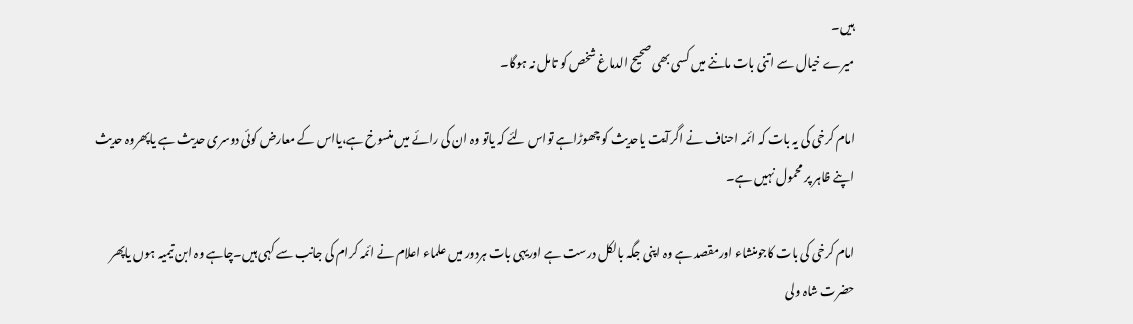ہیں۔
میرے خیال سے اتنی بات ماننے میں کسی بھی صحیح الدماغ شخص کو تامل نہ ہوگا۔

امام کرخی کی یہ بات کہ ائمہ احناف نے اگرآیت یاحدیث کو چھوڑاہے تواس لئے کہ یاتو وہ ان کی رائے میں منسوخ ہے،یااس کے معارض کوئی دوسری حدیث ہے یاپھروہ حدیث اپنے ظاہر پر محمول نہیں ہے۔

امام کرخی کی بات کاجومنشاء اورمقصد ہے وہ اپنی جگہ بالکل درست ہے اوریہی بات ہردور میں علماء اعلام نے ائمہ کرام کی جانب سے کہی ہیں۔چاہے وہ ابن تیمیہ ہوں یاپھر حضرت شاہ ولی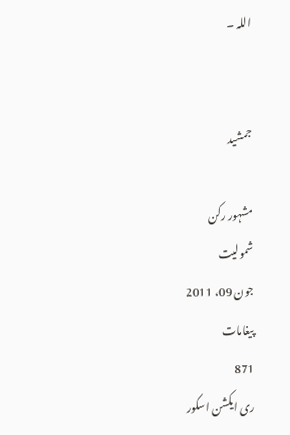اللہ ۔


جمشید

مشہور رکن
شمولیت
جون 09، 2011
پیغامات
871
ری ایکشن اسکور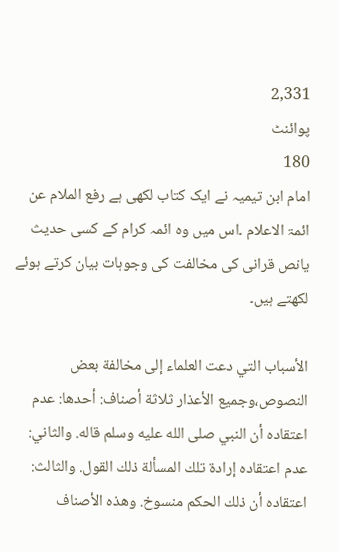2,331
پوائنٹ
180
امام ابن تیمیہ نے ایک کتاب لکھی ہے رفع الملام عن ائمۃ الاعلام ۔اس میں وہ ائمہ کرام کے کسی حدیث یانص قرانی کی مخالفت کی وجوہات بیان کرتے ہوئے لکھتے ہیں۔

الأسباب التي دعت العلماء إلى مخالفة بعض النصوص،وجميع الأعذار ثلاثة أصناف: أحدها: عدم اعتقاده أن النبي صلى الله عليه وسلم قاله. والثاني: عدم اعتقاده إرادة تلك المسألة ذلك القول. والثالث: اعتقاده أن ذلك الحكم منسوخ. وهذه الأصناف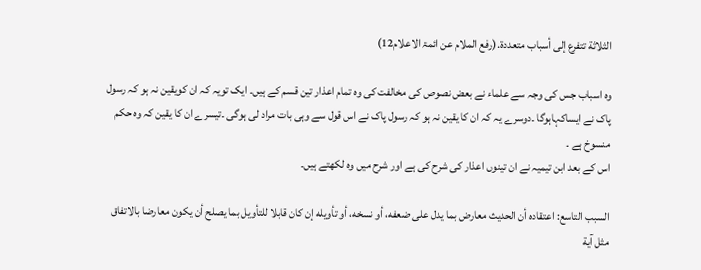الثلاثة تتفرع إلى أسباب متعددة.(رفع الملام عن ائمۃ الاعلام12)

وہ اسباب جس کی وجہ سے علماء نے بعض نصوص کی مخالفت کی وہ تمام اعذار تین قسم کے ہیں۔ ایک تویہ کہ ان کویقین نہ ہو کہ رسول پاک نے ایساکہاہوگا ۔دوسرے یہ کہ ان کا یقین نہ ہو کہ رسول پاک نے اس قول سے وہی بات مراد لی ہوگی ۔تیسرے ان کا یقین کہ وہ حکم منسوخ ہے ۔
اس کے بعد ابن تیمیہ نے ان تینوں اعذار کی شرح کی ہے اور شرح میں وہ لکھتے ہیں۔

السبب التاسع: اعتقاده أن الحديث معارض بما يدل على ضعفه، أو نسخه، أو تأويله إن كان قابلا للتأويل بما يصلح أن يكون معارضا بالاتفاق مثل آية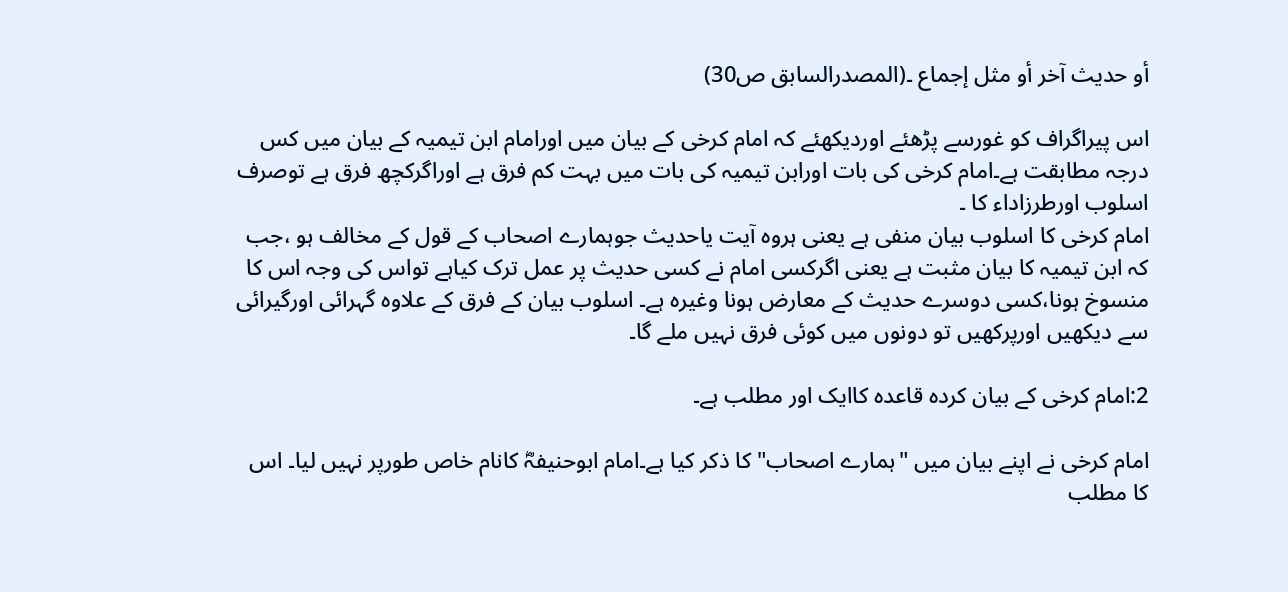أو حديث آخر أو مثل إجماع ۔(المصدرالسابق ص30)

اس پیراگراف کو غورسے پڑھئے اوردیکھئے کہ امام کرخی کے بیان میں اورامام ابن تیمیہ کے بیان میں کس درجہ مطابقت ہے۔امام کرخی کی بات اورابن تیمیہ کی بات میں بہت کم فرق ہے اوراگرکچھ فرق ہے توصرف اسلوب اورطرزاداء کا ۔
امام کرخی کا اسلوب بیان منفی ہے یعنی ہروہ آیت یاحدیث جوہمارے اصحاب کے قول کے مخالف ہو ،جب کہ ابن تیمیہ کا بیان مثبت ہے یعنی اگرکسی امام نے کسی حدیث پر عمل ترک کیاہے تواس کی وجہ اس کا منسوخ ہونا،کسی دوسرے حدیث کے معارض ہونا وغیرہ ہے۔ اسلوب بیان کے فرق کے علاوہ گہرائی اورگیرائی سے دیکھیں اورپرکھیں تو دونوں میں کوئی فرق نہیں ملے گا۔

2:امام کرخی کے بیان کردہ قاعدہ کاایک اور مطلب ہے۔

امام کرخی نے اپنے بیان میں "ہمارے اصحاب"کا ذکر کیا ہے۔امام ابوحنیفہؓ کانام خاص طورپر نہیں لیا۔ اس کا مطلب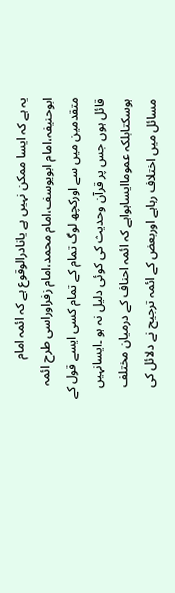یہ ہے کہ ایسا ممکن نہیں ہے یانادرالوقوع ہے کہ ائمہ امام ابوحنیفہ،امام ابویوسف،امام محمد،امام زفراوراسی طرح ائمہ متقدمین میں سے اورکچھ لوگ تمام کے تمام کسی ایسے قول کے قائل ہوں جس پر قرآن وحدیث کی کوئی دلیل نہ ہو ۔ایسانہیں ہوسکتابلکہ عموماایساہواہے کہ ائمہ احناف کے درمیان مختلف مسائل میں اختلاف رہاہے اوربعض کے ائمہ ترجیح نے دلائل کی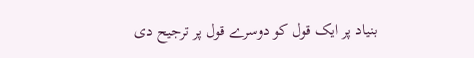بنیاد پر ایک قول کو دوسرے قول پر ترجیح دی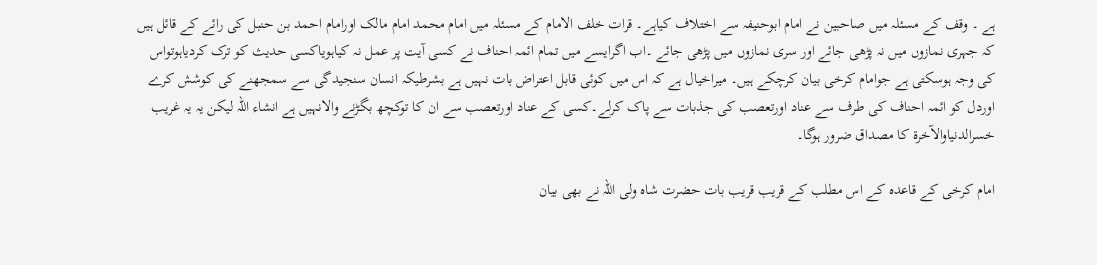ہے ۔ وقف کے مسئلہ میں صاحبین نے امام ابوحنیفہ سے اختلاف کیاہے۔ قرات خلف الامام کے مسئلہ میں امام محمد امام مالک اورامام احمد بن حنبل کی رائے کے قائل ہیں کہ جہری نمازوں میں نہ پڑھی جائے اور سری نمازوں میں پڑھی جائے ۔اب اگرایسے میں تمام ائمہ احناف نے کسی آیت پر عمل نہ کیاہویاکسی حدیث کو ترک کردیاہوتواس کی وجہ ہوسکتی ہے جوامام کرخی بیان کرچکے ہیں۔ میراخیال ہے کہ اس میں کوئی قابل اعتراض بات نہیں ہے بشرطیکہ انسان سنجیدگی سے سمجھنے کی کوشش کرے اوردل کو ائمہ احناف کی طرف سے عناد اورتعصب کی جذبات سے پاک کرلے۔کسی کے عناد اورتعصب سے ان کا توکچھ بگڑنے والانہیں ہے انشاء اللہ لیکن یہ یہ غریب خسرالدنیاوالآخرۃ کا مصداق ضرور ہوگا۔

امام کرخی کے قاعدہ کے اس مطلب کے قریب قریب بات حضرت شاہ ولی اللہ نے بھی بیان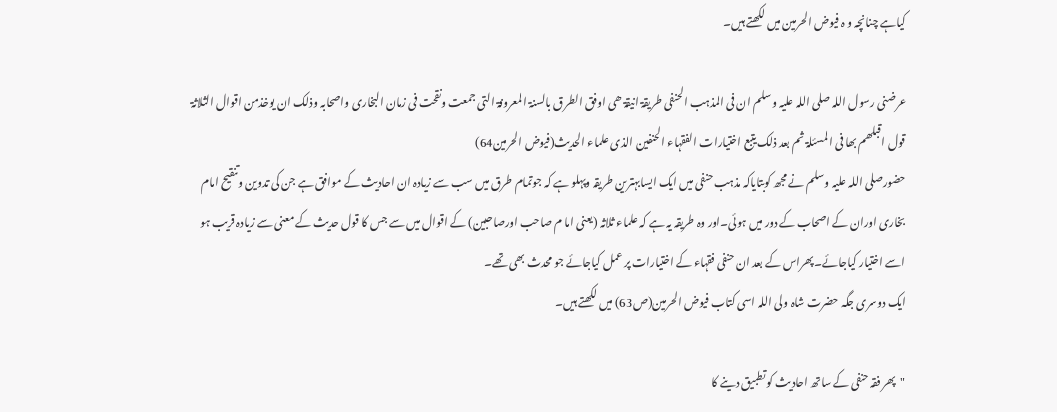کیاہے چنانچہ و ہ فیوض الحرمین میں لکھتے ہیں۔

عرضنی رسول اللہ صلی اللہ علیہ وسلم ان فی المذہب الحنفی طریقۃ انیقۃ ھی اوفق الطرق بالسنۃ المعروفۃ التی جمعت ونقحت فی زمان البخاری واصحابہ وذلک ان یوخذمن اقوال الثلاثۃ قول اقبلھم بھا فی المسئلۃ ثم بعد ذلک یتبع اختیارات الفقہاء الحنفین الذی علماء الحدیث(فیوض الحرمین64)
حضورصلی اللہ علیہ وسلم نے مجھ کوبتایاکہ مذہب حنفی میں ایک ایسابہترین طریقہ وپہلو ہے کہ جوتمام طرق میں سب سے زیادہ ان احادیث کے موافق ہے جن کی تدوین وتنقیح امام بخاری اوران کے اصحاب کے دور میں ہوئی۔اور وہ طریقہ یہ ہے کہ علماء ثلاثہ (یعنی اما م صاحب اورصاحبین) کے اقوال میں سے جس کا قول حدیث کے معنی سے زیادہ قریب ہو اسے اختیار کیاجائے۔پھراس کے بعد ان حنفی فقہاء کے اختیارات پر عمل کیاجائے جو محدث بھی تھے۔
ایک دوسری جگہ حضرت شاہ ولی اللہ اسی کتاب فیوض الحرمین(ص63) میں لکھتے ہیں۔

"پھر فقہ حنفی کے ساتھ احادیث کو تطبیق دینے کا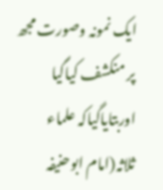ایک نمونہ وصورت مجھ پر منکشف کیاگیا اوربتایاگیاکہ علماء ثلاثہ(امام ابوحنیفہ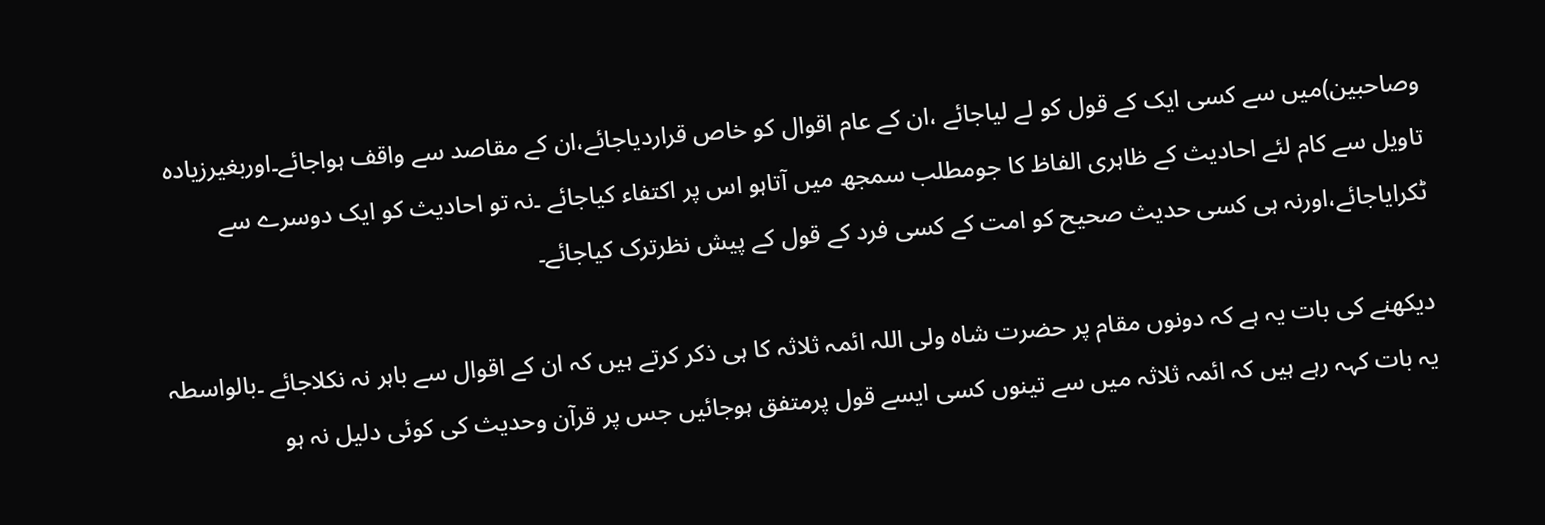وصاحبین)میں سے کسی ایک کے قول کو لے لیاجائے ،ان کے عام اقوال کو خاص قراردیاجائے،ان کے مقاصد سے واقف ہواجائے۔اوربغیرزیادہ تاویل سے کام لئے احادیث کے ظاہری الفاظ کا جومطلب سمجھ میں آتاہو اس پر اکتفاء کیاجائے ۔نہ تو احادیث کو ایک دوسرے سے ٹکرایاجائے،اورنہ ہی کسی حدیث صحیح کو امت کے کسی فرد کے قول کے پیش نظرترک کیاجائے۔

دیکھنے کی بات یہ ہے کہ دونوں مقام پر حضرت شاہ ولی اللہ ائمہ ثلاثہ کا ہی ذکر کرتے ہیں کہ ان کے اقوال سے باہر نہ نکلاجائے ۔بالواسطہ یہ بات کہہ رہے ہیں کہ ائمہ ثلاثہ میں سے تینوں کسی ایسے قول پرمتفق ہوجائیں جس پر قرآن وحدیث کی کوئی دلیل نہ ہو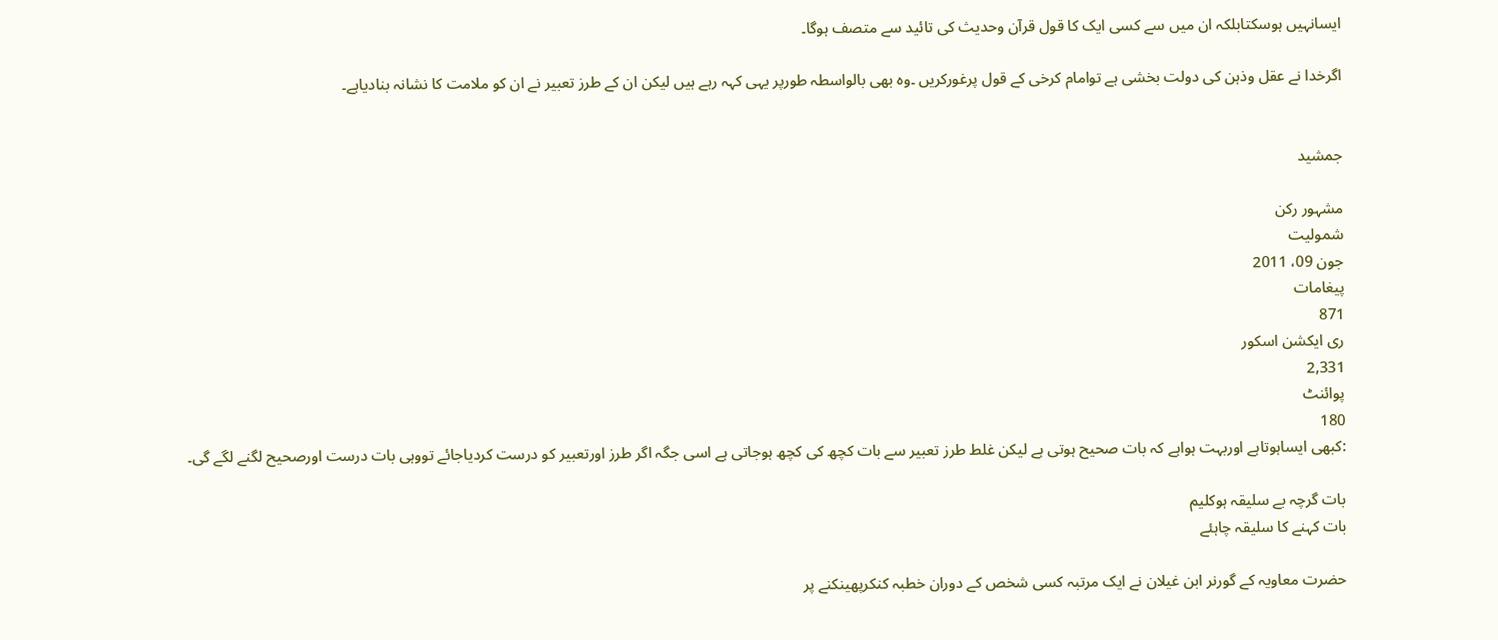ایسانہیں ہوسکتابلکہ ان میں سے کسی ایک کا قول قرآن وحدیث کی تائید سے متصف ہوگا۔

اگرخدا نے عقل وذہن کی دولت بخشی ہے توامام کرخی کے قول پرغورکریں ۔وہ بھی بالواسطہ طورپر یہی کہہ رہے ہیں لیکن ان کے طرز تعبیر نے ان کو ملامت کا نشانہ بنادیاہے۔


جمشید

مشہور رکن
شمولیت
جون 09، 2011
پیغامات
871
ری ایکشن اسکور
2,331
پوائنٹ
180
:کبھی ایساہوتاہے اوربہت ہواہے کہ بات صحیح ہوتی ہے لیکن غلط طرز تعبیر سے بات کچھ کی کچھ ہوجاتی ہے اسی جگہ اگر طرز اورتعبیر کو درست کردیاجائے تووہی بات درست اورصحیح لگنے لگے گی۔

بات گرچہ بے سلیقہ ہوکلیم
بات کہنے کا سلیقہ چاہئے

حضرت معاویہ کے گورنر ابن غیلان نے ایک مرتبہ کسی شخص کے دوران خطبہ کنکرپھینکنے پر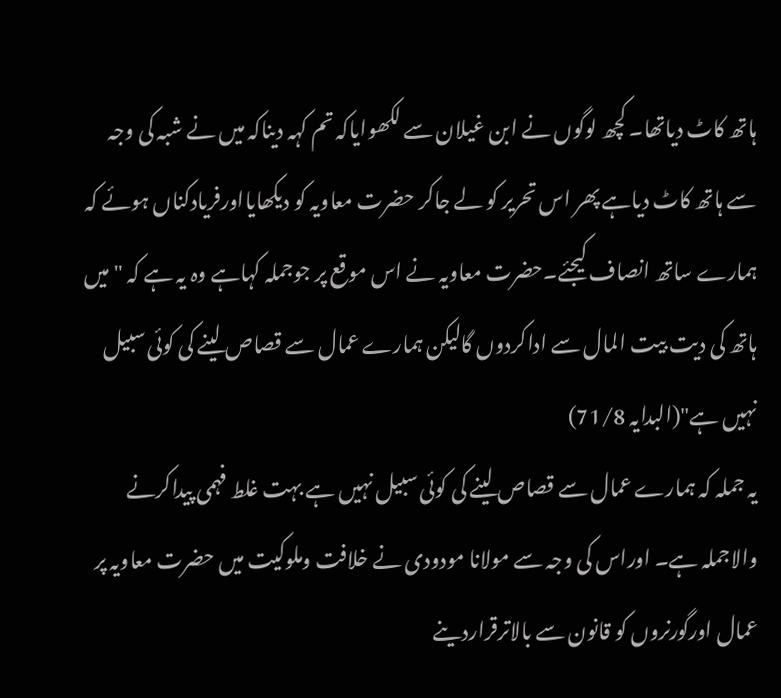ہاتھ کاٹ دیاتھا۔ کچھ لوگوں نے ابن غیلان سے لکھوایاکہ تم کہہ دیناکہ میں نے شبہ کی وجہ سے ہاتھ کاٹ دیاہے پھر اس تحریر کو لے جاکر حضرت معاویہ کو دیکھایااورفریادکناں ہوئے کہ ہمارے ساتھ انصاف کیجئے۔حضرت معاویہ نے اس موقع پر جوجملہ کہاہے وہ یہ ہے کہ "میں ہاتھ کی دیت بیت المال سے اداکردوں گالیکن ہمارے عمال سے قصاص لینے کی کوئی سبیل نہیں ہے"(البدایہ 71/8)
یہ جملہ کہ ہمارے عمال سے قصاص لینے کی کوئی سبیل نہیں ہے بہت غلط فہمی پیداکرنے والاجملہ ہے۔ اوراس کی وجہ سے مولانا مودودی نے خلافت وملوکیت میں حضرت معاویہ پر عمال اورگورنروں کو قانون سے بالاترقراردینے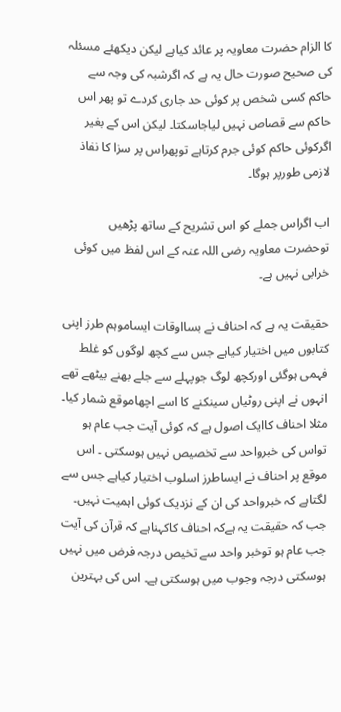کا الزام حضرت معاویہ پر عائد کیاہے لیکن دیکھئے مسئلہ کی صحیح صورت حال یہ ہے کہ اگرشبہ کی وجہ سے حاکم کسی شخص پر کوئی حد جاری کردے تو پھر اس حاکم سے قصاص نہیں لیاجاسکتا۔ لیکن اس کے بغیر اگرکوئی حاکم کوئی جرم کرتاہے توپھراس پر سزا کا نفاذ لازمی طورپر ہوگا۔

اب اگراس جملے کو اس تشریح کے ساتھ پڑھیں توحضرت معاویہ رضی اللہ عنہ کے اس لفظ میں کوئی خرابی نہیں ہے۔

حقیقت یہ ہے کہ احناف نے بسااوقات ایساموہم طرز اپنی کتابوں میں اختیار کیاہے جس سے کچھ لوگوں کو غلط فہمی ہوگئی اورکچھ لوگ جوپہلے سے جلے بھنے بیٹھے تھے انہوں نے اپنی روٹیاں سینکنے کا اسے اچھاموقع شمار کیا۔
مثلا احناف کاایک اصول ہے کہ کوئی آیت جب عام ہو تواس کی خبرواحد سے تخصیص نہیں ہوسکتی ۔ اس موقع پر احناف نے ایساطرز اسلوب اختیار کیاہے جس سے لگتاہے کہ خبرواحد کی ان کے نزدیک کوئی اہمیت نہیں۔ جب کہ حقیقت یہ ہےکہ احناف کاکہناہے کہ قرآن کی آیت جب عام ہو توخبر واحد سے تخیص درجہ فرض میں نہیں ہوسکتی درجہ وجوب میں ہوسکتی ہے۔ اس کی بہترین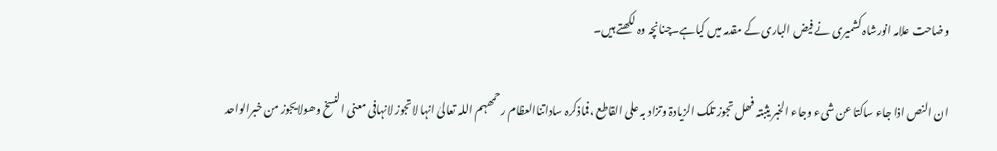وضاحت علامہ انورشاہ کشمیری نے فیض الباری کے مقدمہ میں کیاہے۔چنانچہ وہ لکھتے ہیں۔

ان النص اذا جاء ساکتا عن شیء وجاء الخبر یثبتہ فھل تجوز تلک الزیادۃ وتزاد بہ علی القاطع ،فماذکرہ ساداتناالعظام رحمھہم اللہ تعالیٰ انہا لاتجوز لانہافی معنی النسخ وھولایجوز من خبرالواحد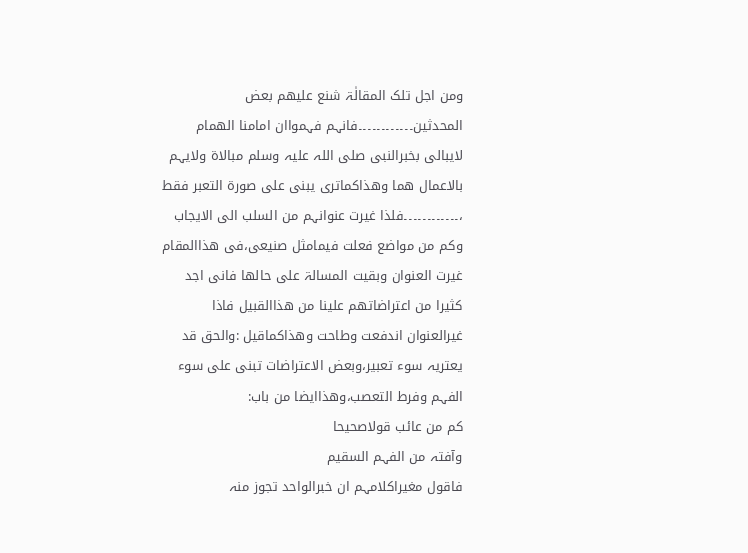ومن اجل تلک المقالٰۃ شنع علیھم بعض المحدثین۔۔۔۔۔۔۔۔۔۔۔۔فانہم فہمواان امامنا الھمام لایبالی بخبرالنبی صلی اللہ علیہ وسلم مبالاۃ ولایہم بالاعمال ھما وھذاکماتری یبنی علی صورۃ التعبر فقط ،۔۔۔۔۔۔۔۔۔۔۔۔فلذا غیرت عنوانہم من السلب الی الایجاب وکم من مواضع فعلت فیمامثل صنیعی،فی ھذاالمقام غیرت العنوان وبقیت المسالۃ علی حالھا فانی اجد کثیرا من اعتراضاتھم علینا من ھذاالقبیل فاذا غیرالعنوان اندفعت وطاحت وھذاکماقیل :والحق قد یعتریہ سوء تعبیر،وبعض الاعتراضات تبنی علی سوء الفہم وفرط التعصب،وھذاایضا من باب:
کم من عائب قولاصحیحا
وآفتہ من الفہم السقیم
فاقول مغیراکلامہم ان خبرالواحد تجوز منہ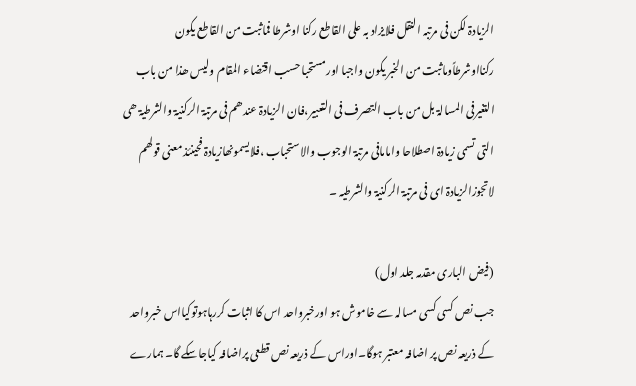الزیادۃ لکن فی مرتبہ النقل فلایزاد بہ علی القاطع رکنا اوشرطا فماثبت من القاطع یکون رکنااوشرطاًوماثبت من الخبر یکون واجبا اورمستحبا حسب اقتضاء المقام ولیس ھذا من باب التغیرفی المسالۃ بل من باب التصرف فی التعبیر،فان الزیادۃ عندھم فی مرتبۃ الرکنیۃ والشرطیۃ ھی التی تسمی زیادۃ اصطلاحا وامامافی مرتبۃ الوجوب والاستحباب ،فلایسمونھازیادۃ فحینئذ معنی قولھم لاتجوزالزیادۃ ای فی مرتبۃ الرکنیۃ والشرطیہ ۔

(فیض الباری مقدمہ جلد اول)
جب نص کسی کسی مسالہ سے خاموش ہو اورخبرواحد اس کا اثبات کررہاہوتوکیااس خبرواحد کے ذریعہ نص پر اضافہ معتبر ہوگا۔اوراس کے ذریعہ نص قطعی پراضافہ کیاجاسکے گا۔ ہمارے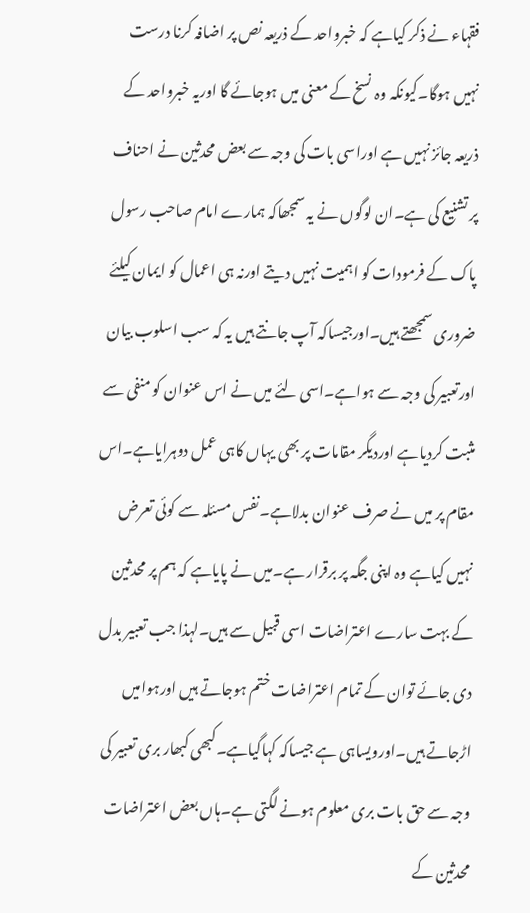فقہاء نے ذکر کیاہے کہ خبرواحد کے ذریعہ نص پر اضافہ کرنا درست نہیں ہوگا۔کیونکہ وہ نسخ کے معنی میں ہوجائے گا اوریہ خبرواحد کے ذریعہ جائز نہیں ہے اوراسی بات کی وجہ سے بعض محدثین نے احناف پر تشنیع کی ہے۔ان لوگوں نے یہ سمجھاکہ ہمارے امام صاحب رسول پاک کے فرمودات کو اہمیت نہیں دیتے اورنہ ہی اعمال کو ایمان کیلئے ضروری سمجھتے ہیں۔اورجیساکہ آپ جانتے ہیں یہ کہ سب اسلوب بیان اورتعبیر کی وجہ سے ہواہے۔اسی لئے میں نے اس عنوان کو منفی سے مثبت کردیاہے اوردیگر مقامات پر بھی یہاں کاہی عمل دوہرایاہے۔اس مقام پر میں نے صرف عنوان بدلاہے۔نفس مسئلہ سے کوئی تعرض نہیں کیاہے وہ اپنی جگہ پر برقرار ہے۔میں نے پایاہے کہ ہم پر محدثین کے بہت سارے اعتراضات اسی قبیل سے ہیں۔لہذا جب تعبیر بدل دی جائے توان کے تمام اعتراضات ختم ہوجاتے ہیں اورہوامیں اڑجاتے ہیں۔اورویساہی ہے جیساکہ کہاگیاہے۔کبھی کبھار بری تعبیر کی وجہ سے حق بات بری معلوم ہونے لگتی ہے۔ہاں بعض اعتراضات محدثین کے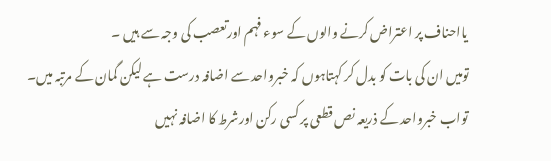یااحناف پر اعتراض کرنے والوں کے سوء فہم اورتعصب کی وجہ سے ہیں ۔
تومیں ان کی بات کو بدل کر کہتاہوں کہ خبرواحد سے اضافہ درست ہے لیکن گمان کے مرتبہ میں۔ تواب خبرواحد کے ذریعہ نص قطعی پر کسی رکن اورشرط کا اضافہ نہیں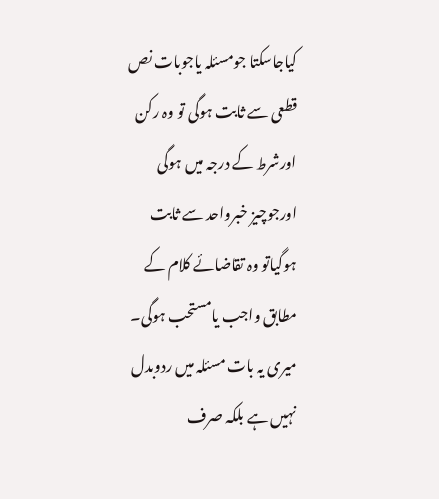کیاجاسکتا جومسئلہ یاجوبات نص قطعی سے ثابت ہوگی تو وہ رکن اورشرط کے درجہ میں ہوگی اورجوچیز خبرواحد سے ثابت ہوگیاتو وہ تقاضائے کلام کے مطابق واجب یامستحب ہوگی۔ میری یہ بات مسئلہ میں ردوبدل نہیں ہے بلکہ صرف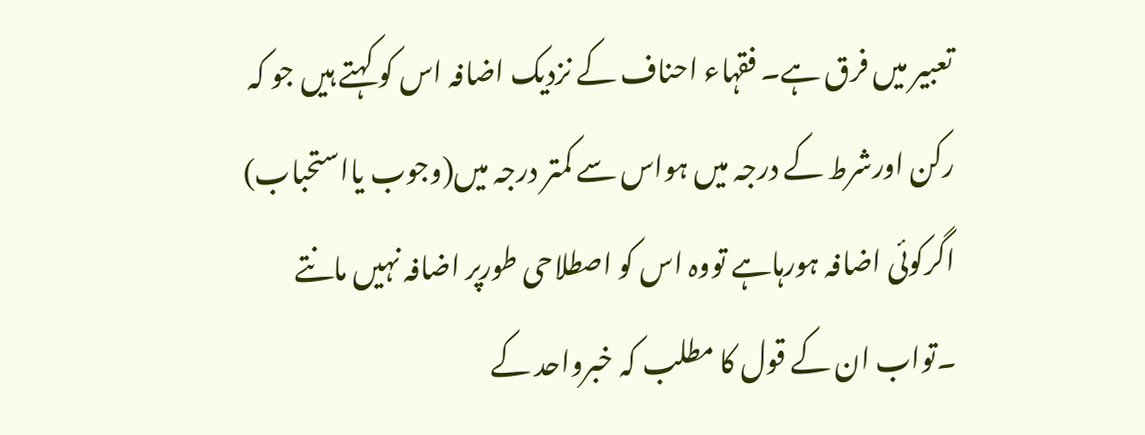تعبیر میں فرق ہے۔ فقہاء احناف کے نزدیک اضافہ اس کو کہتے ہیں جو کہ رکن اورشرط کے درجہ میں ہواس سے کمتر درجہ میں(وجوب یااستحباب) اگرکوئی اضافہ ہورہاہے تووہ اس کو اصطلاحی طورپر اضافہ نہیں مانتے ۔تواب ان کے قول کا مطلب کہ خبرواحد کے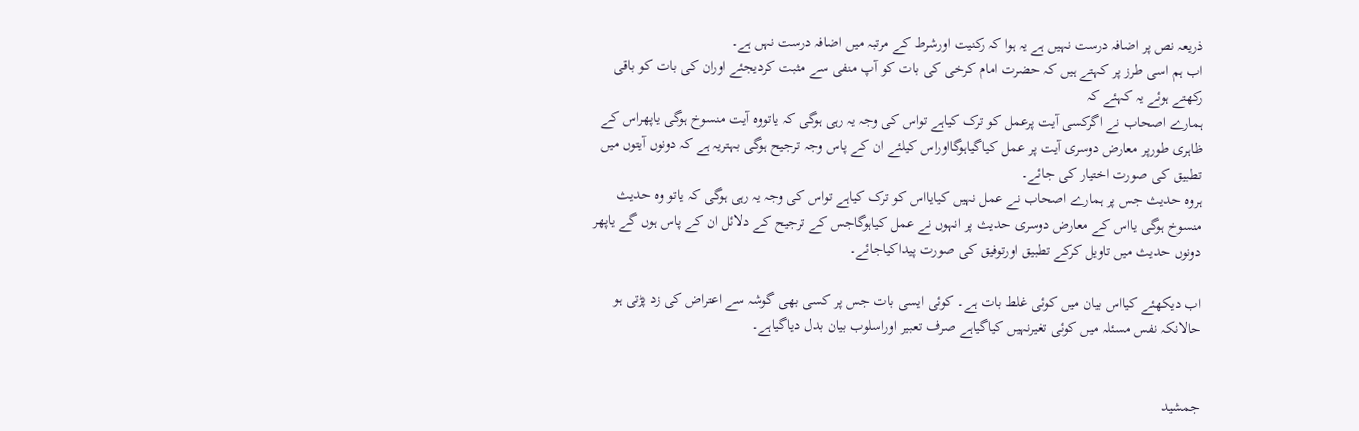ذریعہ نص پر اضافہ درست نہیں ہے یہ ہوا کہ رکنیت اورشرط کے مرتبہ میں اضافہ درست نہں ہے۔
اب ہم اسی طرز پر کہتے ہیں کہ حضرت امام کرخی کی بات کو آپ منفی سے مثبت کردیجئے اوران کی بات کو باقی رکھتے ہوئے یہ کہئے کہ
ہمارے اصحاب نے اگرکسی آیت پرعمل کو ترک کیاہے تواس کی وجہ یہ رہی ہوگی کہ یاتووہ آیت منسوخ ہوگی یاپھراس کے ظاہری طورپر معارض دوسری آیت پر عمل کیاگیاہوگااوراس کیلئے ان کے پاس وجہ ترجیح ہوگی بہتریہ ہے کہ دونوں آیتوں میں تطبیق کی صورت اختیار کی جائے۔
ہروہ حدیث جس پر ہمارے اصحاب نے عمل نہیں کیایااس کو ترک کیاہے تواس کی وجہ یہ رہی ہوگی کہ یاتو وہ حدیث منسوخ ہوگی یااس کے معارض دوسری حدیث پر انہوں نے عمل کیاہوگاجس کے ترجیح کے دلائل ان کے پاس ہوں گے یاپھر دونوں حدیث میں تاویل کرکے تطبیق اورتوفیق کی صورت پیداکیاجائے۔

اب دیکھئے کیااس بیان میں کوئی غلط بات ہے۔ کوئی ایسی بات جس پر کسی بھی گوشہ سے اعتراض کی زد پڑتی ہو حالانکہ نفس مسئلہ میں کوئی تغیرنہیں کیاگیاہے صرف تعبیر اوراسلوب بیان بدل دیاگیاہے۔


جمشید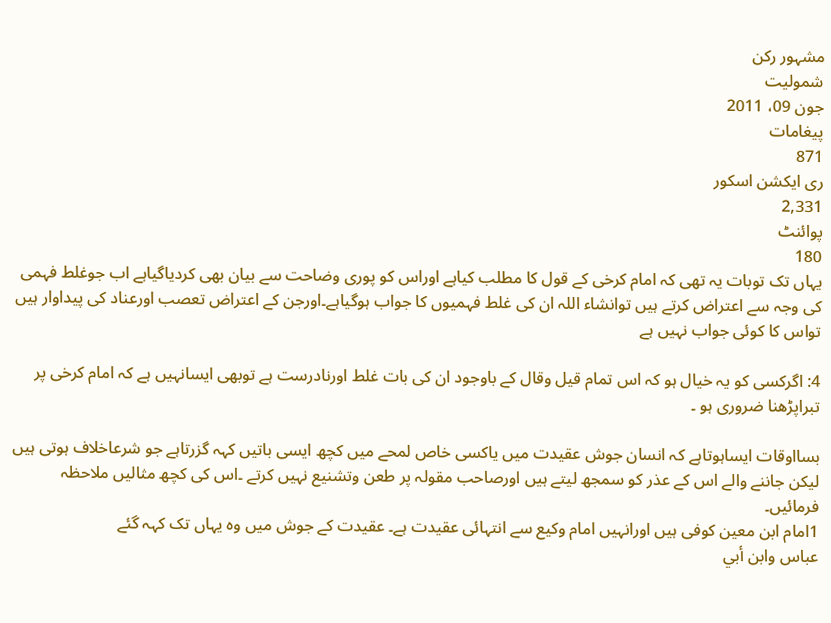مشہور رکن
شمولیت
جون 09، 2011
پیغامات
871
ری ایکشن اسکور
2,331
پوائنٹ
180
یہاں تک توبات یہ تھی کہ امام کرخی کے قول کا مطلب کیاہے اوراس کو پوری وضاحت سے بیان بھی کردیاگیاہے اب جوغلط فہمی کی وجہ سے اعتراض کرتے ہیں توانشاء اللہ ان کی غلط فہمیوں کا جواب ہوگیاہے۔اورجن کے اعتراض تعصب اورعناد کی پیداوار ہیں تواس کا کوئی جواب نہیں ہے

4: اگرکسی کو یہ خیال ہو کہ اس تمام قیل وقال کے باوجود ان کی بات غلط اورنادرست ہے توبھی ایسانہیں ہے کہ امام کرخی پر تبراپڑھنا ضروری ہو ۔

بسااوقات ایساہوتاہے کہ انسان جوش عقیدت میں یاکسی خاص لمحے میں کچھ ایسی باتیں کہہ گزرتاہے جو شرعاخلاف ہوتی ہیں لیکن جاننے والے اس کے عذر کو سمجھ لیتے ہیں اورصاحب مقولہ پر طعن وتشنیع نہیں کرتے ۔اس کی کچھ مثالیں ملاحظہ فرمائیں۔
1امام ابن معین کوفی ہیں اورانہیں امام وکیع سے انتہائی عقیدت ہے۔ عقیدت کے جوش میں وہ یہاں تک کہہ گئے
عباس وابن أبي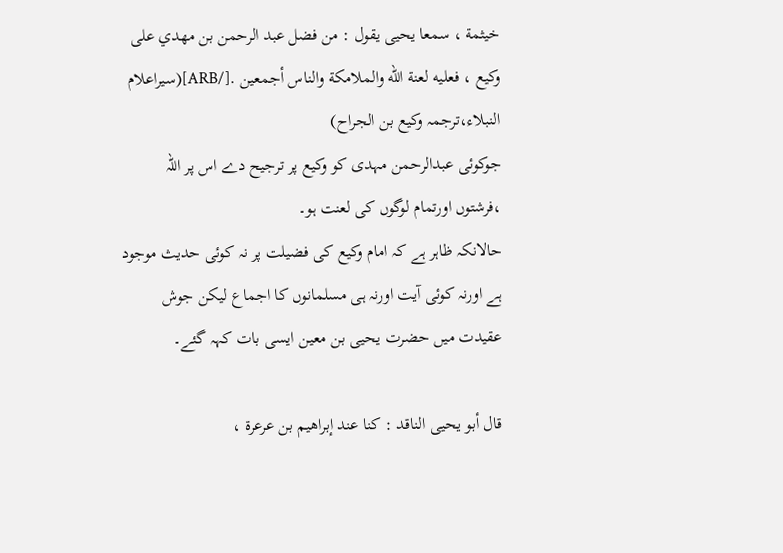خيثمة ، سمعا يحيى يقول : من فضل عبد الرحمن بن مهدي على وكيع ، فعليه لعنة الله والملامكة والناس أجمعين .[/ARB](سیراعلام النبلاء،ترجمہ وکیع بن الجراح)
جوکوئی عبدالرحمن مہدی کو وکیع پر ترجیح دے اس پر اللہ ،فرشتوں اورتمام لوگوں کی لعنت ہو۔
حالانکہ ظاہر ہے کہ امام وکیع کی فضیلت پر نہ کوئی حدیث موجود ہے اورنہ کوئی آیت اورنہ ہی مسلمانوں کا اجماع لیکن جوش عقیدت میں حضرت یحیی بن معین ایسی بات کہہ گئے۔

قال أبو يحيى الناقد : كنا عند إبراهيم بن عرعرة ،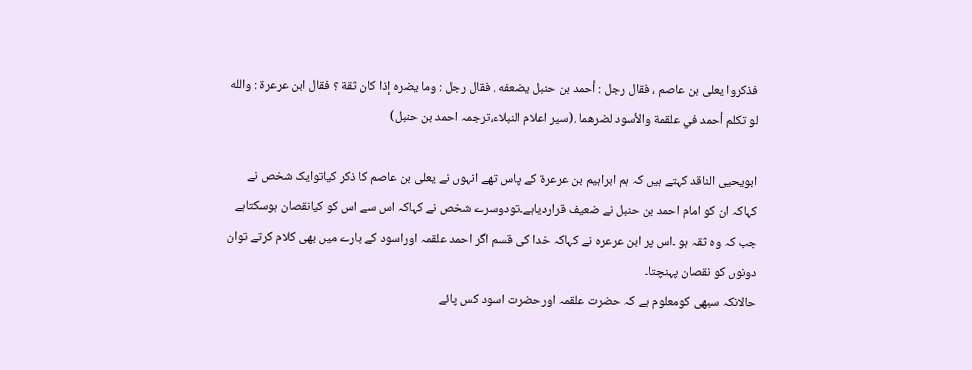فذكروا يعلى بن عاصم ، فقال رجل : أحمد بن حنبل يضعفه . فقال رجل : وما يضره إذا كان ثقة ؟ فقال ابن عرعرة : والله لو تكلم أحمد في علقمة والأسود لضرهما .(سیر اعلام النبلاء،ترجمہ احمد بن حنبل)

ابویحیی الناقد کہتے ہیں کہ ہم ابراہیم بن عرعرۃ کے پاس تھے انہوں نے یعلی بن عاصم کا ذکر کیاتوایک شخص نے کہاکہ ان کو امام احمد بن حنبل نے ضعیف قراردیاہے۔تودوسرے شخص نے کہاکہ اس سے اس کو کیانقصان ہوسکتاہے جب کہ وہ ثقہ ہو ۔اس پر ابن عرعرہ نے کہاکہ خدا کی قسم اگر احمد علقمہ اوراسود کے بارے میں بھی کلام کرتے توان دونوں کو نقصان پہنچتا۔
حالانکہ سبھی کومعلوم ہے کہ حضرت علقمہ اورحضرت اسود کس پائے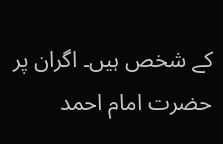کے شخص ہیں۔ اگران پر حضرت امام احمد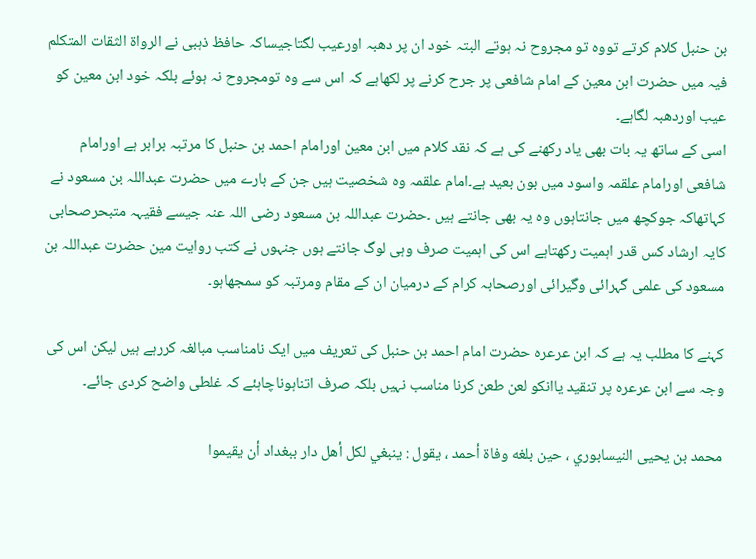بن حنبل کلام کرتے تووہ تو مجروح نہ ہوتے البتہ خود ان پر دھبہ اورعیب لگتاجیساکہ حافظ ذہبی نے الرواۃ الثقات المتکلم فیہ میں حضرت ابن معین کے امام شافعی پر جرح کرنے پر لکھاہے کہ اس سے وہ تومجروح نہ ہوئے بلکہ خود ابن معین کو عیب اوردھبہ لگاہے۔
اسی کے ساتھ یہ بات بھی یاد رکھنے کی ہے کہ نقد کلام میں ابن معین اورامام احمد بن حنبل کا مرتبہ برابر ہے اورامام شافعی اورامام علقمہ واسود میں بون بعید ہے۔امام علقمہ وہ شخصیت ہیں جن کے بارے میں حضرت عبداللہ بن مسعود نے کہاتھاکہ جوکچھ میں جانتاہوں وہ یہ بھی جانتے ہیں ۔حضرت عبداللہ بن مسعود رضی اللہ عنہ جیسے فقیہہ متبحرصحابی کایہ ارشاد کس قدر اہمیت رکھتاہے اس کی اہمیت صرف وہی لوگ جانتے ہوں جنہوں نے کتب روایت مین حضرت عبداللہ بن مسعود کی علمی گہرائی وگیرائی اورصحابہ کرام کے درمیان ان کے مقام ومرتبہ کو سمجھاہو۔

کہنے کا مطلب یہ ہے کہ ابن عرعرہ حضرت امام احمد بن حنبل کی تعریف میں ایک نامناسب مبالغہ کررہے ہیں لیکن اس کی وجہ سے ابن عرعرہ پر تنقید یاانکو لعن طعن کرنا مناسب نہیں بلکہ صرف اتناہوناچاہئے کہ غلطی واضح کردی جائے۔

محمد بن يحيى النيسابوري ، حين بلغه وفاة أحمد ، يقول : ينبغي لكل أهل دار ببغداد أن يقيموا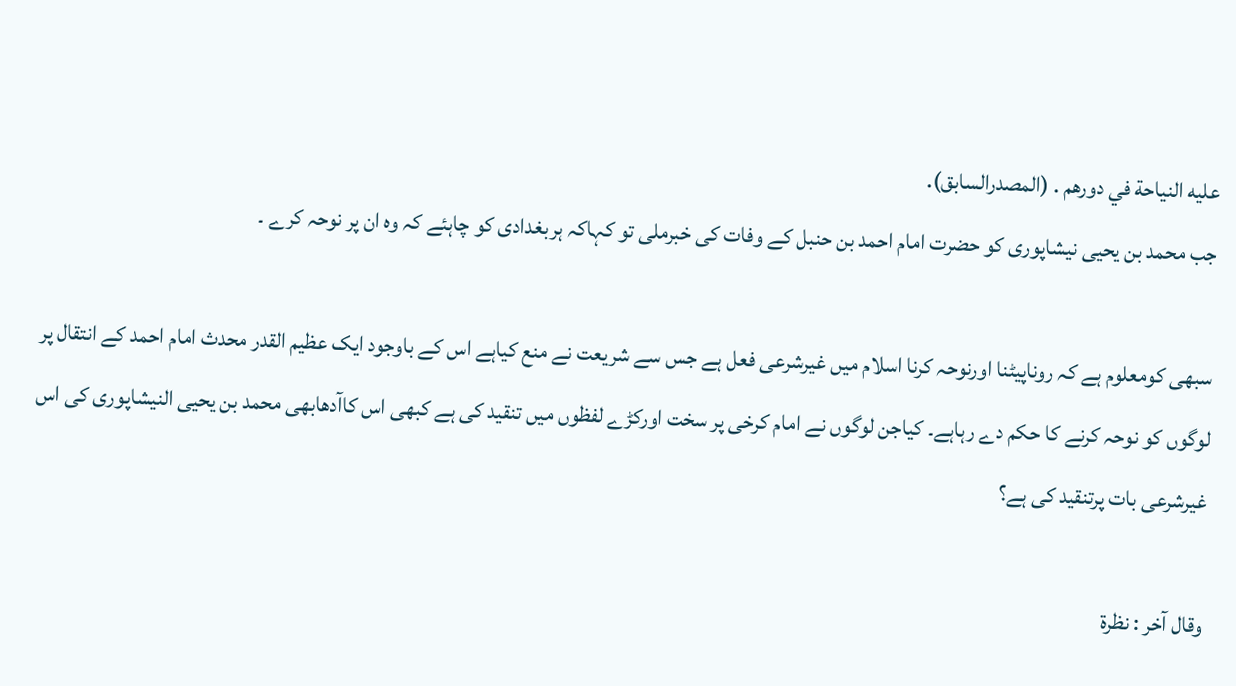عليه النياحة في دورهم . (المصدرالسابق).
جب محمد بن یحیی نیشاپوری کو حضرت امام احمد بن حنبل کے وفات کی خبرملی تو کہاکہ ہربغدادی کو چاہئے کہ وہ ان پر نوحہ کرے ۔

سبھی کومعلوم ہے کہ روناپیٹنا اورنوحہ کرنا اسلام میں غیرشرعی فعل ہے جس سے شریعت نے منع کیاہے اس کے باوجود ایک عظیم القدر محدث امام احمد کے انتقال پر لوگوں کو نوحہ کرنے کا حکم دے رہاہے۔ کیاجن لوگوں نے امام کرخی پر سخت اورکڑے لفظوں میں تنقید کی ہے کبھی اس کاآدھابھی محمد بن یحیی النیشاپوری کی اس غیرشرعی بات پرتنقید کی ہے؟

وقال آخر : نظرة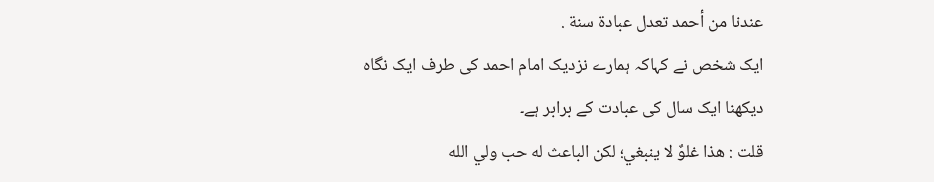عندنا من أحمد تعدل عبادة سنة .
ایک شخص نے کہاکہ ہمارے نزدیک امام احمد کی طرف ایک نگاہ دیکھنا ایک سال کی عبادت کے برابر ہے۔
قلت : هذا غلوٌ لا ينبغي؛ لكن الباعث له حب ولي الله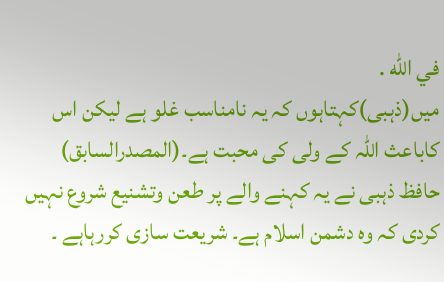في الله .
میں(ذہبی)کہتاہوں کہ یہ نامناسب غلو ہے لیکن اس کاباعث اللہ کے ولی کی محبت ہے۔(المصدرالسابق)
حافظ ذہبی نے یہ کہنے والے پر طعن وتشنیع شروع نہیں کردی کہ وہ دشمن اسلام ہے۔ شریعت سازی کررہاہے ۔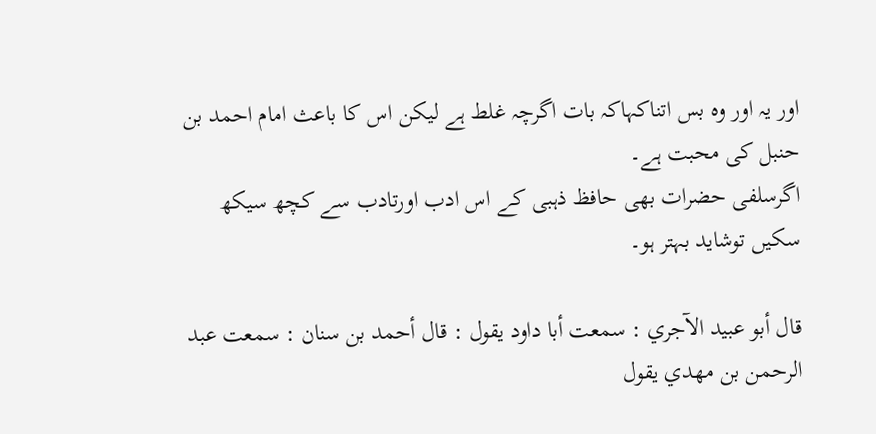اور یہ اور وہ بس اتناکہاکہ بات اگرچہ غلط ہے لیکن اس کا باعث امام احمد بن حنبل کی محبت ہے۔
اگرسلفی حضرات بھی حافظ ذہبی کے اس ادب اورتادب سے کچھ سیکھ سکیں توشاید بہتر ہو۔

قال أبو عبيد الآجري : سمعت أبا داود يقول : قال أحمد بن سنان : سمعت عبد الرحمن بن مهدي يقول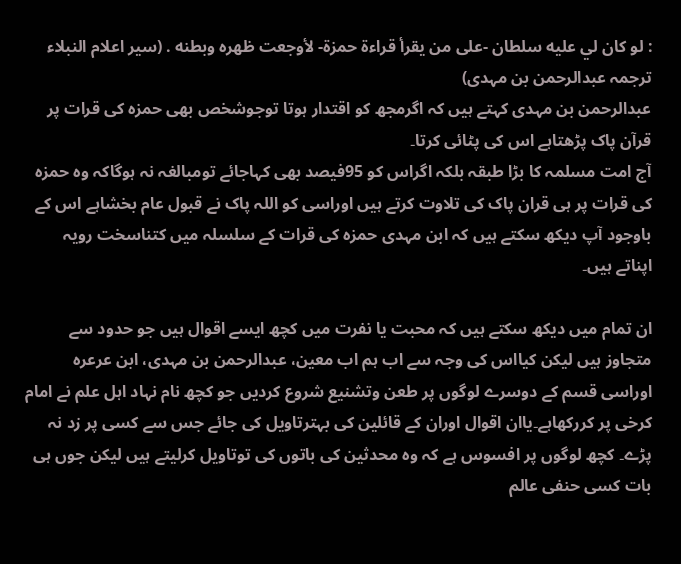: لو كان لي عليه سلطان -على من يقرأ قراءة حمزة- لأوجعت ظهره وبطنه . (سیر اعلام النبلاء ترجمہ عبدالرحمن بن مہدی)
عبدالرحمن بن مہدی کہتے ہیں کہ اگرمجھ کو اقتدار ہوتا توجوشخص بھی حمزہ کی قرات پر قرآن پاک پڑھتاہے اس کی پٹائی کرتا۔
آج امت مسلمہ کا بڑا طبقہ بلکہ اگراس کو 95فیصد بھی کہاجائے تومبالغہ نہ ہوگاکہ وہ حمزہ کی قرات پر ہی قران پاک کی تلاوت کرتے ہیں اوراسی کو اللہ پاک نے قبول عام بخشاہے اس کے باوجود آپ دیکھ سکتے ہیں کہ ابن مہدی حمزہ کی قرات کے سلسلہ میں کتناسخت رویہ اپناتے ہیں۔

ان تمام میں دیکھ سکتے ہیں کہ محبت یا نفرت میں کچھ ایسے اقوال ہیں جو حدود سے متجاوز ہیں لیکن کیااس کی وجہ سے اب ہم اب معین، عبدالرحمن بن مہدی، ابن عرعرہ اوراسی قسم کے دوسرے لوگوں پر طعن وتشنیع شروع کردیں جو کچھ نام نہاد اہل علم نے امام کرخی پر کررکھاہے۔یاان اقوال اوران کے قائلین کی بہترتاویل کی جائے جس سے کسی پر زد نہ پڑے۔ کچھ لوگوں پر افسوس ہے کہ وہ محدثین کی باتوں کی توتاویل کرلیتے ہیں لیکن جوں ہی بات کسی حنفی عالم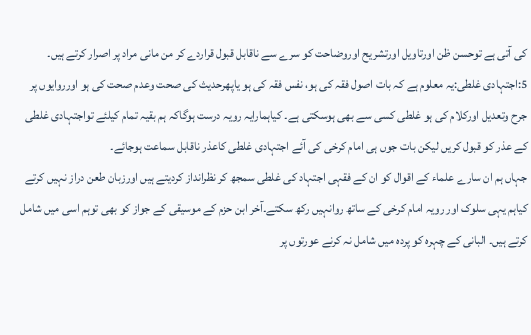کی آتی ہے توحسن ظن اورتاویل اورتشریح اوروضاحت کو سرے سے ناقابل قبول قراردے کر من مانی مراد پر اصرار کرتے ہیں۔
5:اجتہادی غلطی:یہ معلوم ہے کہ بات اصول فقہ کی ہو، نفس فقہ کی ہو یاپھرحدیث کی صحت وعدم صحت کی ہو اورروایوں پر جرح وتعدیل اورکلام کی ہو غلطی کسی سے بھی ہوسکتی ہے۔ کیاہمارایہ رویہ درست ہوگاکہ ہم بقیہ تمام کیلئے تواجتہادی غلطی کے عذر کو قبول کریں لیکن بات جوں ہی امام کرخی کی آئے اجتہادی غلطی کاعذر ناقابل سماعت ہوجائے۔
جہاں ہم ان سارے علماء کے اقوال کو ان کے فقہی اجتہاد کی غلطی سمجھ کر نظرانداز کردیتے ہیں اورزبان طعن دراز نہیں کرتے کیاہم یہی سلوک اور رویہ امام کرخی کے ساتھ روانہیں رکھ سکتے۔آخر ابن حزم کے موسیقی کے جواز کو بھی توہم اسی میں شامل کرتے ہیں۔ البانی کے چہرہ کو پردہ میں شامل نہ کرنے عورتوں پر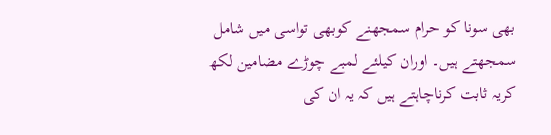بھی سونا کو حرام سمجھنے کوبھی تواسی میں شامل سمجھتے ہیں۔ اوران کیلئے لمبے چوڑے مضامین لکھ کریہ ثابت کرناچاہتے ہیں کہ یہ ان کی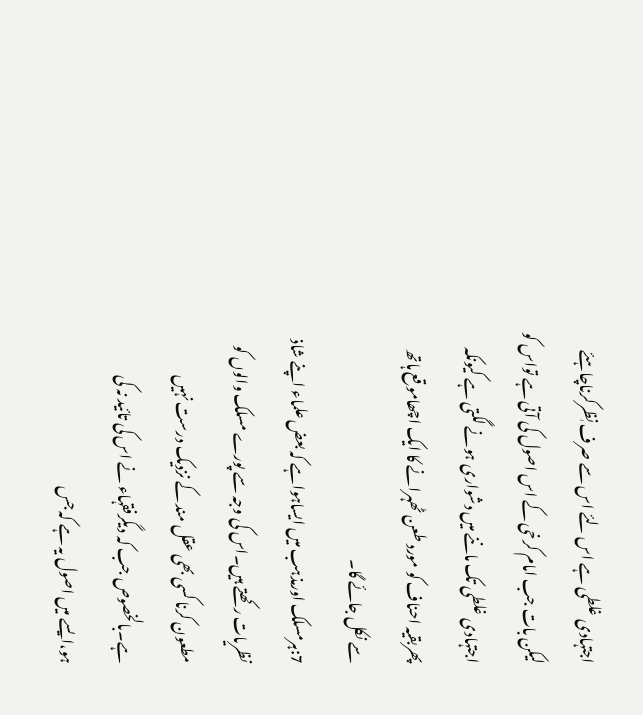اجتہادی غلطی ہے اس لئے اس سے صرف نٖظرکرناچاہئے لیکن بات جب امام کرخی کے اس اصول کی آتی ہے تواس کو اجتہادی غلطی تک ماننے میں دشواری ہونے لگتی ہے کیونکہ پھربقیہ احناف کو مورد طعن ٹھہرانے کا ایک اچھاموقع ہاتھ سے نکل جائے گا۔
7:ہرمسلک اورمذہب میں ایساہواہے کہ بعض علماء اپنے شاذ نظریات رکھتے ہیں۔اس کی وجہ سے پورے مسلک والوں کو مطعون کرنا کسی بھی عقل مند کے نزدیک درست نہیں ہے۔بالخصوص جب کہ دیگرفقہاء نے اس کی تائید نہ کی ہو،ایسے میں اصول یہ ہے کہ جس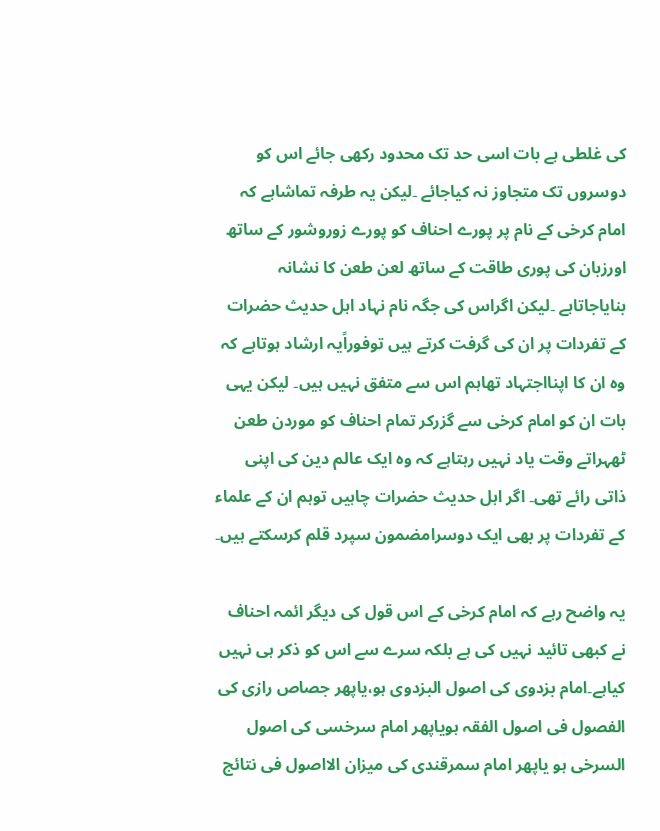کی غلطی ہے بات اسی حد تک محدود رکھی جائے اس کو دوسروں تک متجاوز نہ کیاجائے ۔لیکن یہ طرفہ تماشاہے کہ امام کرخی کے نام پر پورے احناف کو پورے زوروشور کے ساتھ اورزبان کی پوری طاقت کے ساتھ لعن طعن کا نشانہ بنایاجاتاہے ۔لیکن اگراس کی جگہ نام نہاد اہل حدیث حضرات کے تفردات پر ان کی گرفت کرتے ہیں توفوراًیہ ارشاد ہوتاہے کہ وہ ان کا اپنااجتہاد تھاہم اس سے متفق نہیں ہیں۔ لیکن یہی بات ان کو امام کرخی سے گزرکر تمام احناف کو موردن طعن ٹھہراتے وقت یاد نہیں رہتاہے کہ وہ ایک عالم دین کی اپنی ذاتی رائے تھی۔ اگر اہل حدیث حضرات چاہیں توہم ان کے علماء کے تفردات پر بھی ایک دوسرامضمون سپرد قلم کرسکتے ہیں۔

یہ واضح رہے کہ امام کرخی کے اس قول کی دیگر ائمہ احناف نے کبھی تائید نہیں کی ہے بلکہ سرے سے اس کو ذکر ہی نہیں کیاہے۔امام بزدوی کی اصول البزدوی ہو،یاپھر جصاص رازی کی الفصول فی اصول الفقہ ہویاپھر امام سرخسی کی اصول السرخی ہو یاپھر امام سمرقندی کی میزان الااصول فی نتائج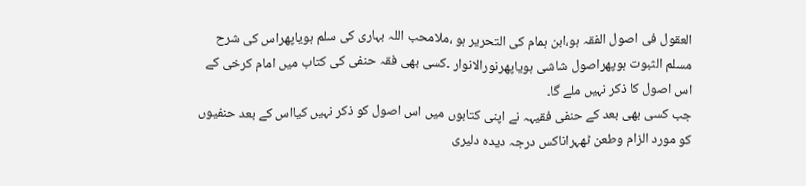العقول فی اصول الفقہ ہو،ابن ہمام کی التحریر ہو ،ملامحب اللہ بہاری کی سلم ہویاپھراس کی شرح مسلم الثبوت ہوپھراصول شاشی ہویاپھرنورالانوار ۔کسی بھی فقہ حنفی کی کتاب میں امام کرخی کے اس اصول کا ذکر نہیں ملے گا۔
جب کسی بھی بعد کے حنفی فقیہہ نے اپنی کتابوں میں اس اصول کو ذکر نہیں کیااس کے بعد حنفیوں کو مورد الزام وطعن ٹھہراناکس درجہ دیدہ دلیری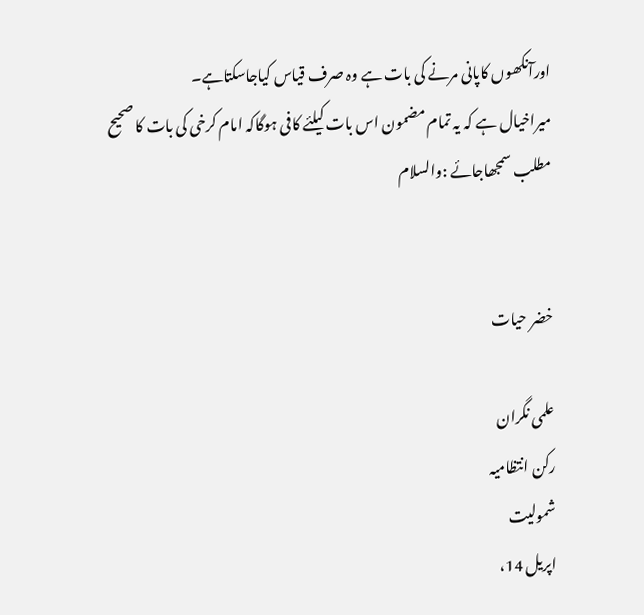اورآنکھوں کاپانی مرنے کی بات ہے وہ صرف قیاس کیاجاسکتاہے۔
میراخیال ہے کہ یہ تمام مضمون اس بات کیلئے کافی ہوگاکہ امام کرخی کی بات کا صحیح مطلب سمجھاجائے :والسلام


خضر حیات

علمی نگران
رکن انتظامیہ
شمولیت
اپریل 14،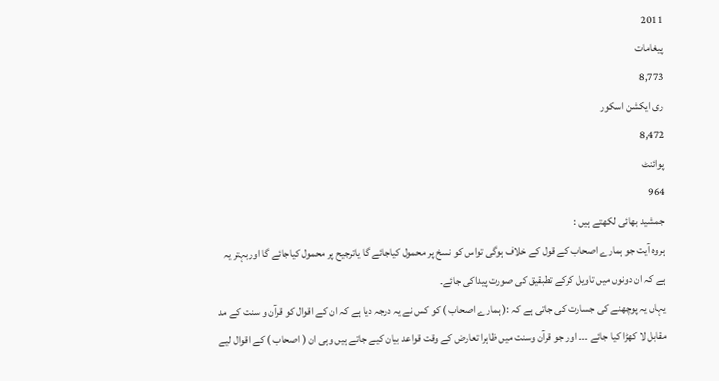2011
پیغامات
8,773
ری ایکشن اسکور
8,472
پوائنٹ
964
جمشید بھائی لکھتے ہیں :
ہروہ آیت جو ہمارے اصحاب کے قول کے خلاف ہوگی تواس کو نسخ پر محمول کیاجائے گا یاترجیح پر محمول کیاجائے گا اوربہتر یہ ہے کہ ان دونوں میں تاویل کرکے تطبقیق کی صورت پیداکی جائے۔
یہاں یہ پوچھنے کی جسارت کی جاتی ہے کہ :( ہمارے اصحاب ) کو کس نے یہ درجہ دیا ہے کہ ان کے اقوال کو قرآن و سنت کے مد مقابل لا کھڑا کیا جائے ۔۔۔ اور جو قرآن وسنت میں ظاہرا تعارض کے وقت قواعد بیان کیے جاتے ہیں وہی ان ( اصحاب ) کے اقوال لیے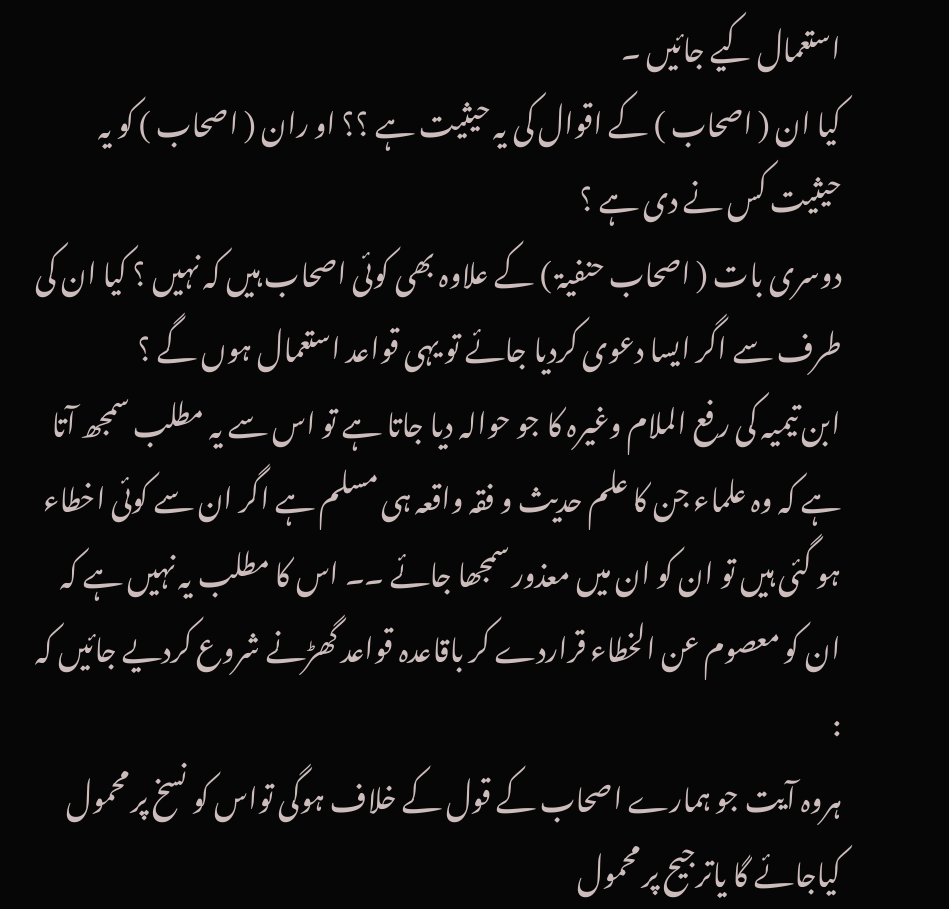استعمال کیے جائیں ۔
کیا ان ( اصحاب ) کے اقوال کی یہ حیثیت ہے ؟؟ او ران ( اصحاب ) کو یہ حیثیت کس نے دی ہے ؟
دوسری بات ( اصحاب حنفیۃ ) کے علاوہ بھی کوئی اصحاب ہیں کہ نہیں ؟ کیا ان کی طرف سے اگر ایسا دعوی کردیا جائے تو یہی قواعد استعمال ہوں گے ؟
ابن تیمیہ کی رفع الملام وغیرہ کا جو حوالہ دیا جاتا ہے تو اس سے یہ مطلب سمجھ آتا ہے کہ وہ علماء جن کا علم حدیث و فقہ واقعہ ہی مسلم ہے اگر ان سے کوئی اخطاء ہو گئی ہیں تو ان کو ان میں معذور سمجھا جائے ۔۔ اس کا مطلب یہ نہیں ہے کہ ان کو معصوم عن الخطاء قراردے کر باقاعدہ قواعد گھڑنے شروع کردیے جائیں کہ :
ہروہ آیت جو ہمارے اصحاب کے قول کے خلاف ہوگی تواس کو نسخ پر محمول کیاجائے گا یاترجیح پر محمول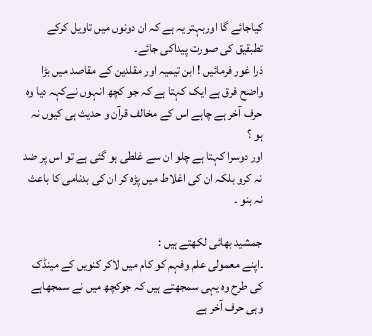کیاجائے گا اوربہتر یہ ہے کہ ان دونوں میں تاویل کرکے تطبقیق کی صورت پیداکی جائے۔
ذرا غور فرمائیں ! ابن تیمیہ اور مقلدین کے مقاصد میں بڑا واضح فرق ہے ایک کہتا ہے کہ جو کچھ انہوں نےکہہ دیا وہ حرف آخر ہے چاہے اس کے مخالف قرآن و حدیث ہی کیوں نہ ہو ؟
اور دوسرا کہتا ہے چلو ان سے غلطی ہو گئی ہے تو اس پر ضد نہ کرو بلکہ ان کی اغلاط میں پڑہ کر ان کی بدنامی کا باعث نہ بنو ۔

جمشید بھائی لکھتے ہیں :
۔اپنے معمولی علم وفہم کو کام میں لاکر کنویں کے مینڈک کی طرح وہ یہی سمجھتے ہیں کہ جوکچھ میں نے سمجھاہے وہی حرف آخر ہے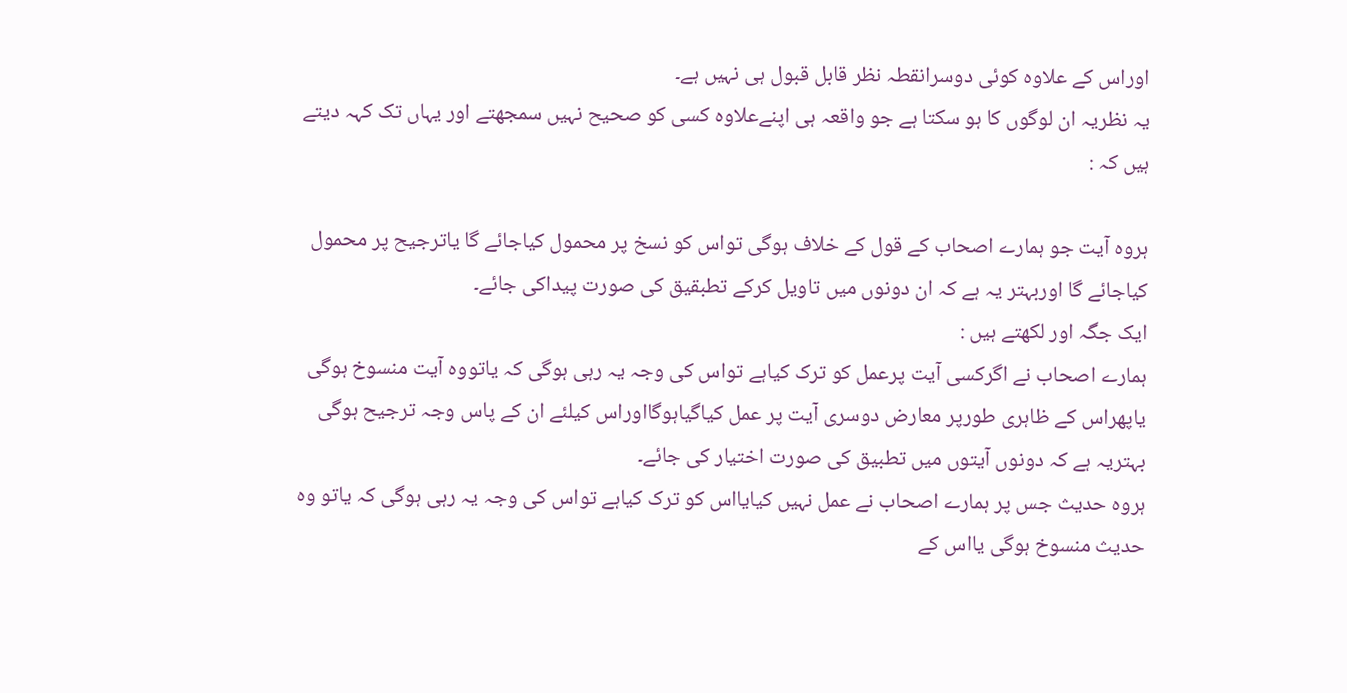اوراس کے علاوہ کوئی دوسرانقطہ نظر قابل قبول ہی نہیں ہے۔
یہ نظریہ ان لوگوں کا ہو سکتا ہے جو واقعہ ہی اپنےعلاوہ کسی کو صحیح نہیں سمجھتے اور یہاں تک کہہ دیتے ہیں کہ :

ہروہ آیت جو ہمارے اصحاب کے قول کے خلاف ہوگی تواس کو نسخ پر محمول کیاجائے گا یاترجیح پر محمول کیاجائے گا اوربہتر یہ ہے کہ ان دونوں میں تاویل کرکے تطبقیق کی صورت پیداکی جائے۔
ایک جگہ اور لکھتے ہیں :
ہمارے اصحاب نے اگرکسی آیت پرعمل کو ترک کیاہے تواس کی وجہ یہ رہی ہوگی کہ یاتووہ آیت منسوخ ہوگی یاپھراس کے ظاہری طورپر معارض دوسری آیت پر عمل کیاگیاہوگااوراس کیلئے ان کے پاس وجہ ترجیح ہوگی بہتریہ ہے کہ دونوں آیتوں میں تطبیق کی صورت اختیار کی جائے۔
ہروہ حدیث جس پر ہمارے اصحاب نے عمل نہیں کیایااس کو ترک کیاہے تواس کی وجہ یہ رہی ہوگی کہ یاتو وہ حدیث منسوخ ہوگی یااس کے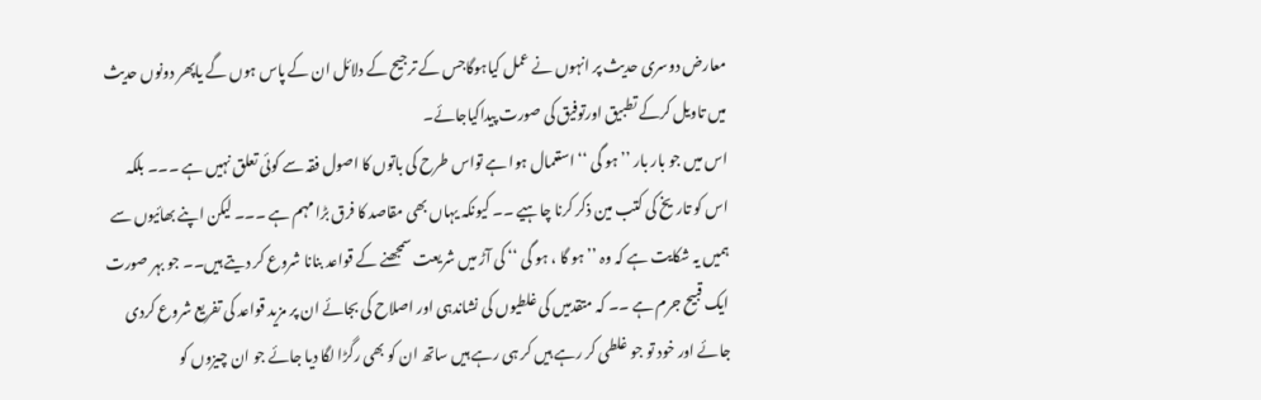معارض دوسری حدیث پر انہوں نے عمل کیاہوگاجس کے ترجیح کے دلائل ان کے پاس ہوں گے یاپھر دونوں حدیث میں تاویل کرکے تطبیق اورتوفیق کی صورت پیداکیاجائے۔
اس میں جو بار بار ’’ ہو گی ‘‘ استعمال ہوا ہے تواس طرح کی باتوں کا اصول فقہ سے کوئی تعلق نہیں ہے ۔۔۔ بلکہ اس کو تاریخ کی کتب مین ذکر کرنا چاہیے ۔۔ کیونکہ یہاں بھی مقاصد کا فرق بڑا مہم ہے ۔۔۔ لیکن اپنے بھائیوں سے ہمیں یہ شکایت ہے کہ وہ ’’ ہو گا ، ہو گی ‘‘ کی آڑ میں شریعت سمجھنے کے قواعد بنانا شروع کر دیتے ہیں۔۔ جو بہر صورت ایک قبیح جرم ہے ۔۔ کہ متقدمیں کی غلطیوں کی نشاندہی اور اصلاح کی بجائے ان پر مزید قواعد کی تفریع شروع کردی جائے اور خود تو جو غلطی کر رہے ہیں کر ہی رہے ہیں ساتھ ان کو بھی رگڑا لگا دیا جائے جو ان چیزوں کو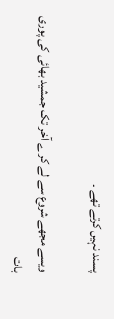پسند نہیں کرتے تھے ۔

ویسے مجھے شروع سے لے کر ے آخر تک جمشید بھائی کی پوری بات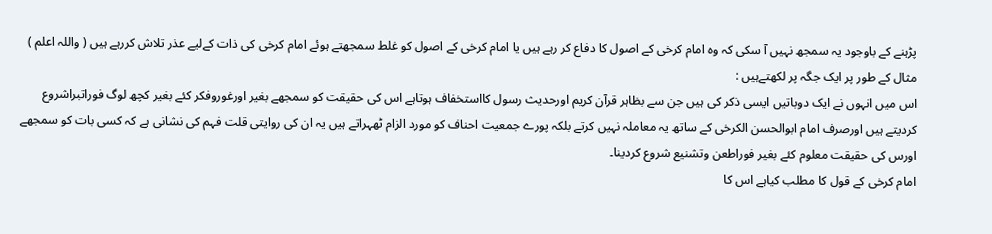پڑہنے کے باوجود یہ سمجھ نہیں آ سکی کہ وہ امام کرخی کے اصول کا دفاع کر رہے ہیں یا امام کرخی کے اصول کو غلط سمجھتے ہوئے امام کرخی کی ذات کےلیے عذر تلاش کررہے ہیں ( واللہ اعلم )
مثال کے طور پر ایک جگہ پر لکھتےہیں :
اس میں انہوں نے ایک دوباتیں ایسی ذکر کی ہیں جن سے بظاہر قرآن کریم اورحدیث رسول کااستخفاف ہوتاہے اس کی حقیقت کو سمجھے بغیر اورغوروفکر کئے بغیر کچھ لوگ فوراتبراشروع کردیتے ہیں اورصرف امام ابوالحسن الکرخی کے ساتھ یہ معاملہ نہیں کرتے بلکہ پورے جمعیت احناف کو مورد الزام ٹھہراتے ہیں یہ ان کی روایتی قلت فہم کی نشانی ہے کہ کسی بات کو سمجھے اورس کی حقیقت معلوم کئے بغیر فوراطعن وتشنیع شروع کردینا۔
امام کرخی کے قول کا مطلب کیاہے اس کا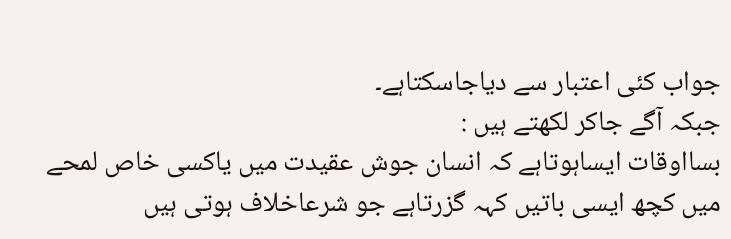جواب کئی اعتبار سے دیاجاسکتاہے۔
جبکہ آگے جاکر لکھتے ہیں :
بسااوقات ایساہوتاہے کہ انسان جوش عقیدت میں یاکسی خاص لمحے میں کچھ ایسی باتیں کہہ گزرتاہے جو شرعاخلاف ہوتی ہیں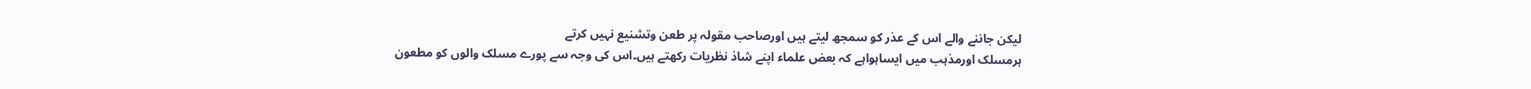لیکن جاننے والے اس کے عذر کو سمجھ لیتے ہیں اورصاحب مقولہ پر طعن وتشنیع نہیں کرتے
ہرمسلک اورمذہب میں ایساہواہے کہ بعض علماء اپنے شاذ نظریات رکھتے ہیں۔اس کی وجہ سے پورے مسلک والوں کو مطعون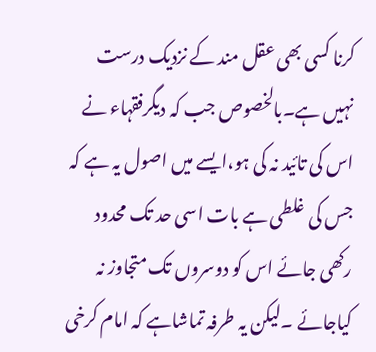کرنا کسی بھی عقل مند کے نزدیک درست نہیں ہے۔بالخصوص جب کہ دیگرفقہاء نے اس کی تائید نہ کی ہو،ایسے میں اصول یہ ہے کہ جس کی غلطی ہے بات اسی حد تک محدود رکھی جائے اس کو دوسروں تک متجاوز نہ کیاجائے ۔لیکن یہ طرفہ تماشاہے کہ امام کرخی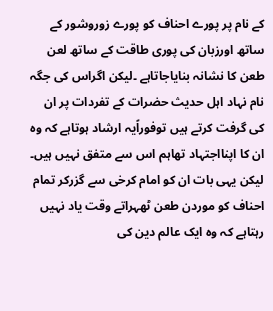کے نام پر پورے احناف کو پورے زوروشور کے ساتھ اورزبان کی پوری طاقت کے ساتھ لعن طعن کا نشانہ بنایاجاتاہے ۔لیکن اگراس کی جگہ نام نہاد اہل حدیث حضرات کے تفردات پر ان کی گرفت کرتے ہیں توفوراًیہ ارشاد ہوتاہے کہ وہ ان کا اپنااجتہاد تھاہم اس سے متفق نہیں ہیں۔ لیکن یہی بات ان کو امام کرخی سے گزرکر تمام احناف کو موردن طعن ٹھہراتے وقت یاد نہیں رہتاہے کہ وہ ایک عالم دین کی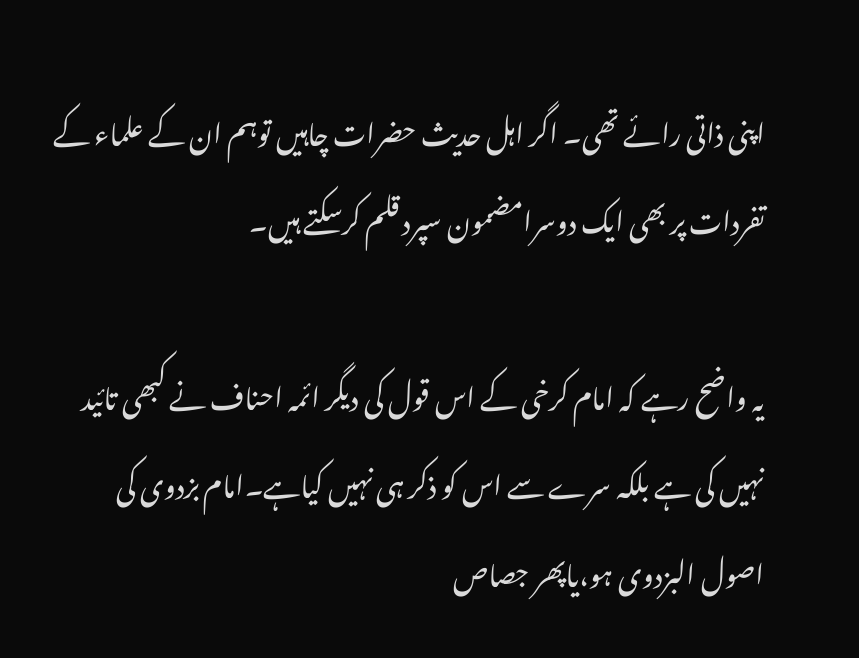اپنی ذاتی رائے تھی۔ اگر اہل حدیث حضرات چاہیں توہم ان کے علماء کے تفردات پر بھی ایک دوسرامضمون سپرد قلم کرسکتے ہیں۔

یہ واضح رہے کہ امام کرخی کے اس قول کی دیگر ائمہ احناف نے کبھی تائید نہیں کی ہے بلکہ سرے سے اس کو ذکر ہی نہیں کیاہے۔امام بزدوی کی اصول البزدوی ہو،یاپھر جصاص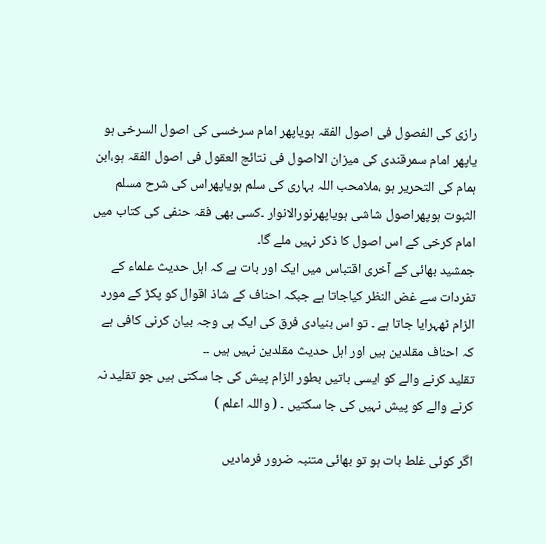رازی کی الفصول فی اصول الفقہ ہویاپھر امام سرخسی کی اصول السرخی ہو یاپھر امام سمرقندی کی میزان الااصول فی نتائج العقول فی اصول الفقہ ہو،ابن ہمام کی التحریر ہو ،ملامحب اللہ بہاری کی سلم ہویاپھراس کی شرح مسلم الثبوت ہوپھراصول شاشی ہویاپھرنورالانوار ۔کسی بھی فقہ حنفی کی کتاب میں امام کرخی کے اس اصول کا ذکر نہیں ملے گا۔
جمشید بھائی کے آخری اقتباس میں ایک اور بات ہے کہ اہل حدیث علماء کے تفردات سے غض النظر کیاجاتا ہے جبکہ احناف کے شاذ اقوال کو پکڑ کے مورد الزام ٹھہرایا جاتا ہے ۔ تو اس بنیادی فرق کی ایک ہی وجہ بیان کرنی کافی ہے کہ احناف مقلدین ہیں اور اہل حدیث مقلدین نہیں ہیں ۔۔
تقلید کرنے والے کو ایسی باتیں بطور الزام پیش کی جا سکتی ہیں جو تقلید نہ کرنے والے کو پیش نہیں کی جا سکتیں ۔ ( واللہ اعلم )

اگر کوئی غلط بات ہو تو بھائی متنبہ ضرور فرمادیں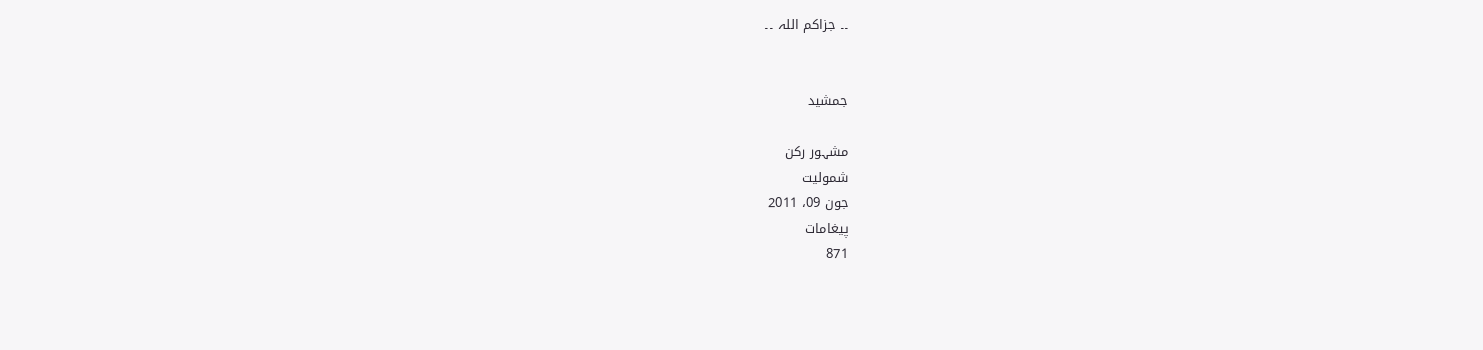۔۔ جزاکم اللہ ۔۔


جمشید

مشہور رکن
شمولیت
جون 09، 2011
پیغامات
871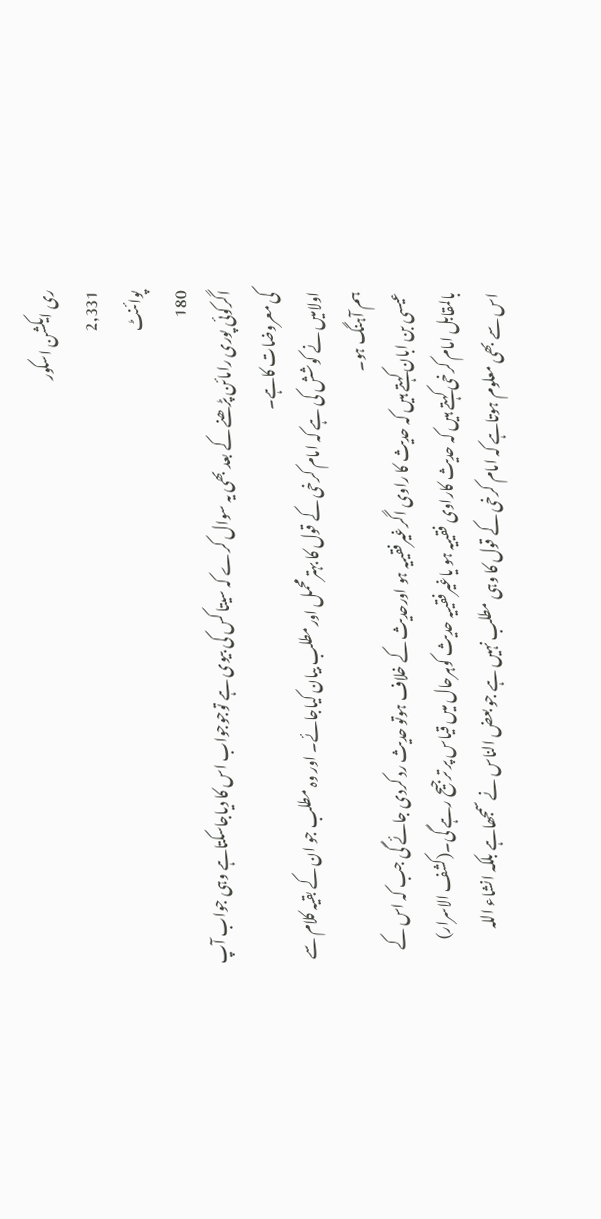ری ایکشن اسکور
2,331
پوائنٹ
180
اگرکوئی پوری رامائن پڑھنے کے بعد بھی یہ سوال کرے کہ سیتا کس کی بیوی ہے توجوجواب اس کا دیاجاسکتاہے وہی جواب آپ کی معروضات کاہے۔
اولامیں نے کوشش کی ہے کہ امام کرخی کے قول کا بہترمحمل اورمطلب بیان کیاجائے۔ اور وہ مطلب جو ان کے بقیہ کلام سے ہم آہنگ ہو۔
عیسی بن ابان کہتے ہیں کہ حدیث کا راوی اگرغیرفقییہ ہو اورحدیث کے خلاف ہوتو حدیث رد کردی جائے گی جب کہ اس کے بالمقابل امام کرخی کہتے ہیں کہ حدیث کاراوی فقییہ ہو یاغیرفقییہ حدیث کوہرحال میں قیاس پر ترجیح رہے گی۔(کشف الاسرار)
اس سے بھی معلوم ہوتاہے کہ امام کرخی کے قول کا وہی مطلب نہیں ہے جو بعض الناس نے سمجھاہے بلکہ انشاء اللہ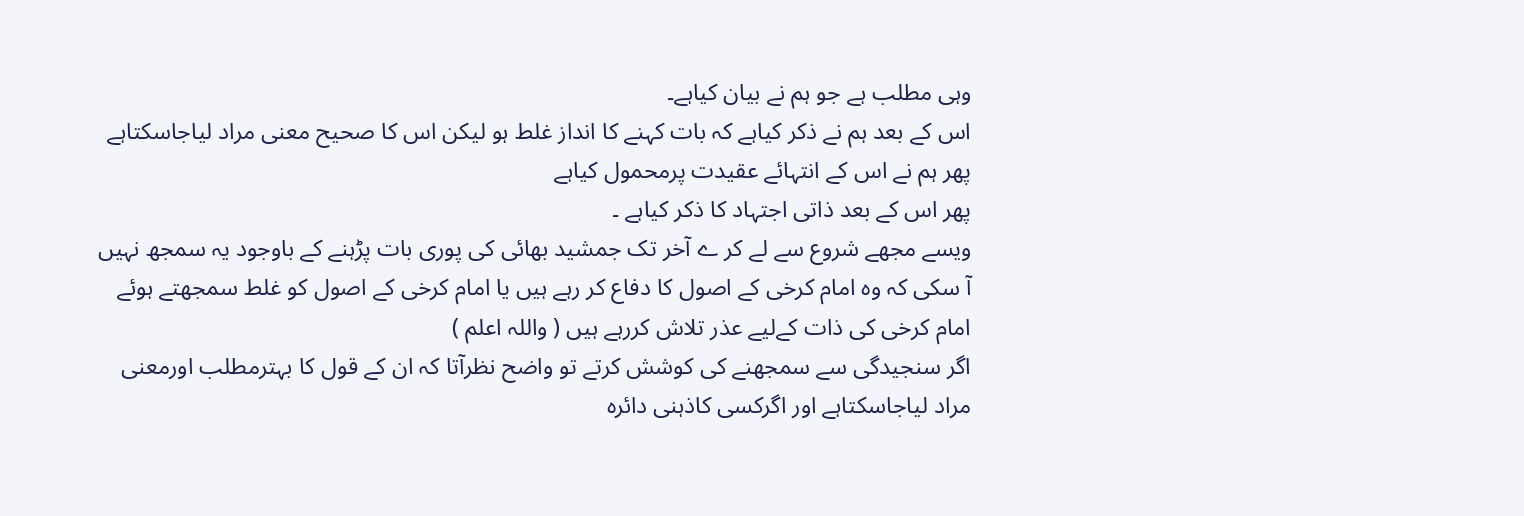وہی مطلب ہے جو ہم نے بیان کیاہے۔
اس کے بعد ہم نے ذکر کیاہے کہ بات کہنے کا انداز غلط ہو لیکن اس کا صحیح معنی مراد لیاجاسکتاہے
پھر ہم نے اس کے انتہائے عقیدت پرمحمول کیاہے
پھر اس کے بعد ذاتی اجتہاد کا ذکر کیاہے ۔
ویسے مجھے شروع سے لے کر ے آخر تک جمشید بھائی کی پوری بات پڑہنے کے باوجود یہ سمجھ نہیں آ سکی کہ وہ امام کرخی کے اصول کا دفاع کر رہے ہیں یا امام کرخی کے اصول کو غلط سمجھتے ہوئے امام کرخی کی ذات کےلیے عذر تلاش کررہے ہیں ( واللہ اعلم )
اگر سنجیدگی سے سمجھنے کی کوشش کرتے تو واضح نظرآتا کہ ان کے قول کا بہترمطلب اورمعنی مراد لیاجاسکتاہے اور اگرکسی کاذہنی دائرہ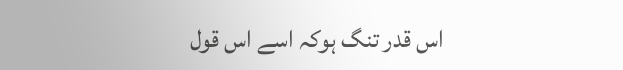اس قدر تنگ ہوکہ اسے اس قول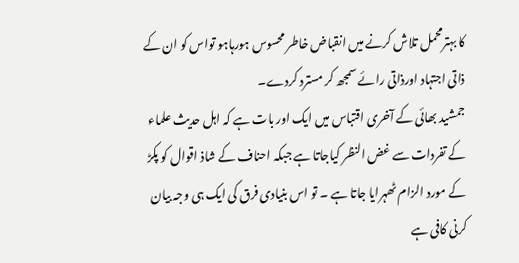کا بہترمحمل تلاش کرنے میں انقباض خاطر محسوس ہورہاہو تواس کو ان کے ذاتی اجتہاد اورذاتی رائے سمجھ کر مسترد کردے۔
جمشید بھائی کے آخری اقتباس میں ایک اور بات ہے کہ اہل حدیث علماء کے تفردات سے غض النظر کیاجاتا ہے جبکہ احناف کے شاذ اقوال کو پکڑ کے مورد الزام ٹھہرایا جاتا ہے ۔ تو اس بنیادی فرق کی ایک ہی وجہ بیان کرنی کافی ہے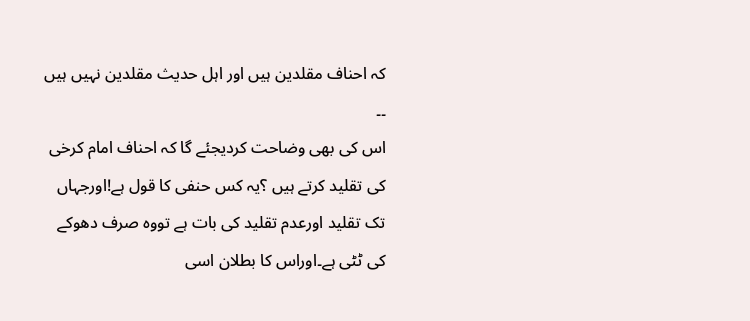کہ احناف مقلدین ہیں اور اہل حدیث مقلدین نہیں ہیں ۔۔
اس کی بھی وضاحت کردیجئے گا کہ احناف امام کرخی کی تقلید کرتے ہیں ؟یہ کس حنفی کا قول ہے!اورجہاں تک تقلید اورعدم تقلید کی بات ہے تووہ صرف دھوکے کی ٹٹی ہے۔اوراس کا بطلان اسی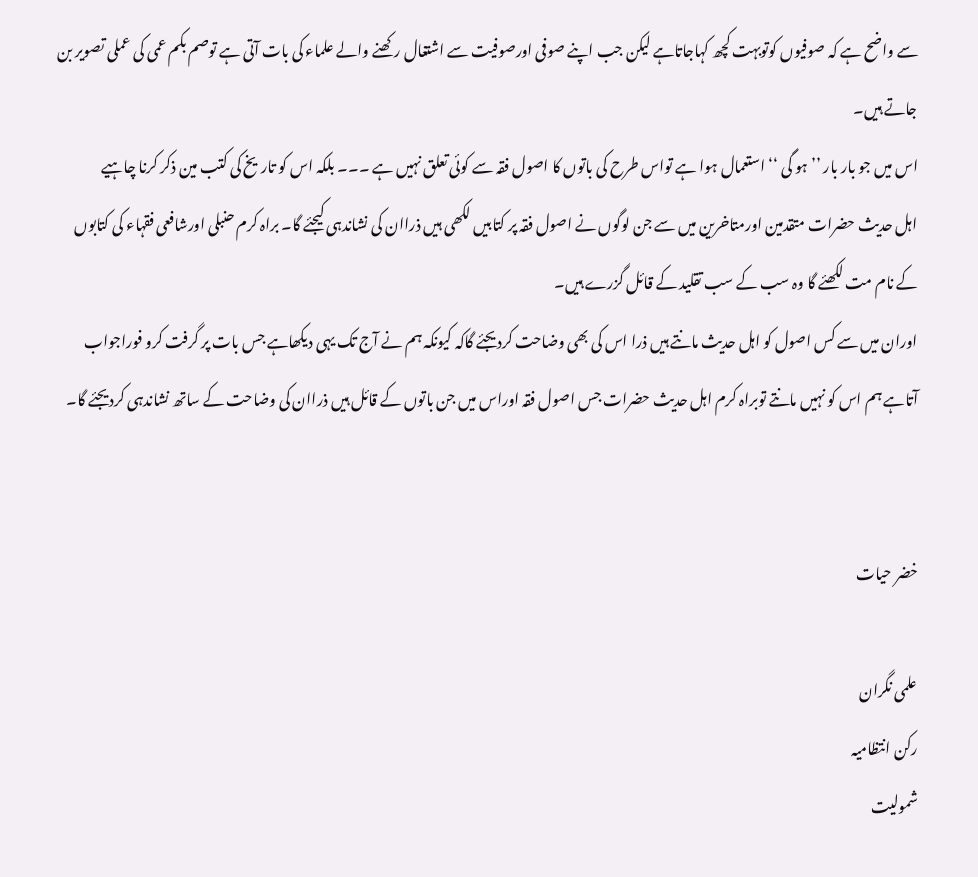سے واضح ہے کہ صوفیوں کوتوبہت کچھ کہاجاتاہے لیکن جب اپنے صوفی اورصوفیت سے اشتغال رکھنے والے علماء کی بات آتی ہے توصم بکم عمی کی عملی تصویر بن جاتے ہیں۔
اس میں جو بار بار ’’ ہو گی ‘‘ استعمال ہوا ہے تواس طرح کی باتوں کا اصول فقہ سے کوئی تعلق نہیں ہے ۔۔۔ بلکہ اس کو تاریخ کی کتب مین ذکر کرنا چاہیے
اہل حدیث حضرات متقدمین اورمتاخرین میں سے جن لوگوں نے اصول فقہ پر کتابیں لکھی ہیں ذراان کی نشاندہی کیجئے گا۔ براہ کرم حنبلی اورشافعی فقہاء کی کتابوں کے نام مت لکھئے گا وہ سب کے سب تقلید کے قائل گزرے ہیں۔
اوران میں سے کس اصول کو اہل حدیث مانتے ہیں ذرا اس کی بھی وضاحت کردیجئے گاکہ کیونکہ ہم نے آج تک یہی دیکھاہے جس بات پر گرفت کرو فوراجواب آتاہے ہم اس کو نہیں مانتے توبراہ کرم اہل حدیث حضرات جس اصول فقہ اوراس میں جن باتوں کے قائل ہیں ذراان کی وضاحت کے ساتھ نشاندہی کردیجئے گا۔


خضر حیات

علمی نگران
رکن انتظامیہ
شمولیت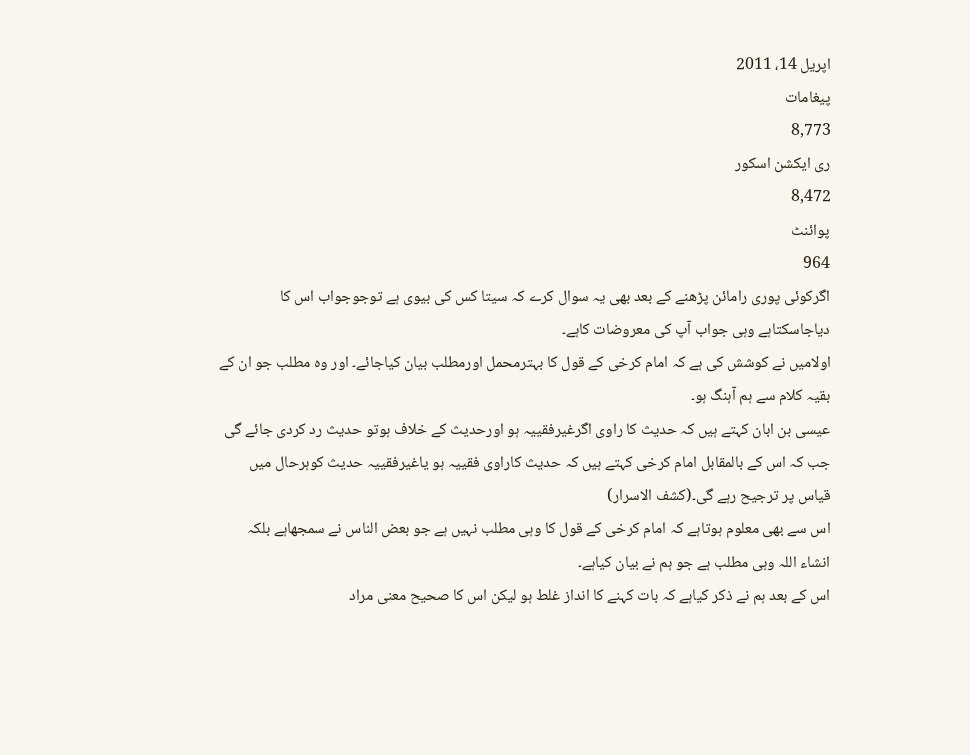اپریل 14، 2011
پیغامات
8,773
ری ایکشن اسکور
8,472
پوائنٹ
964
اگرکوئی پوری رامائن پڑھنے کے بعد بھی یہ سوال کرے کہ سیتا کس کی بیوی ہے توجوجواب اس کا دیاجاسکتاہے وہی جواب آپ کی معروضات کاہے۔
اولامیں نے کوشش کی ہے کہ امام کرخی کے قول کا بہترمحمل اورمطلب بیان کیاجائے۔ اور وہ مطلب جو ان کے بقیہ کلام سے ہم آہنگ ہو۔
عیسی بن ابان کہتے ہیں کہ حدیث کا راوی اگرغیرفقییہ ہو اورحدیث کے خلاف ہوتو حدیث رد کردی جائے گی جب کہ اس کے بالمقابل امام کرخی کہتے ہیں کہ حدیث کاراوی فقییہ ہو یاغیرفقییہ حدیث کوہرحال میں قیاس پر ترجیح رہے گی۔(کشف الاسرار)
اس سے بھی معلوم ہوتاہے کہ امام کرخی کے قول کا وہی مطلب نہیں ہے جو بعض الناس نے سمجھاہے بلکہ انشاء اللہ وہی مطلب ہے جو ہم نے بیان کیاہے۔
اس کے بعد ہم نے ذکر کیاہے کہ بات کہنے کا انداز غلط ہو لیکن اس کا صحیح معنی مراد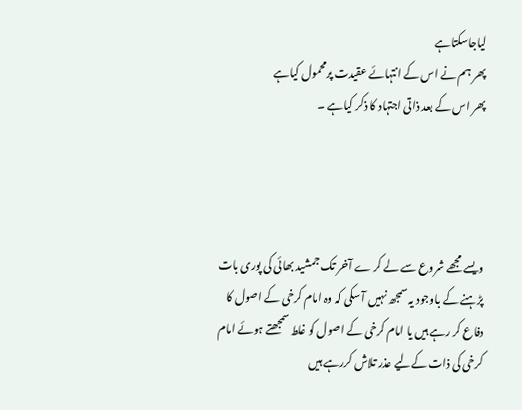لیاجاسکتاہے
پھر ہم نے اس کے انتہائے عقیدت پرمحمول کیاہے
پھر اس کے بعد ذاتی اجتہاد کا ذکر کیاہے ۔




ویسے مجھے شروع سے لے کر ے آخر تک جمشید بھائی کی پوری بات پڑہنے کے باوجود یہ سمجھ نہیں آ سکی کہ وہ امام کرخی کے اصول کا دفاع کر رہے ہیں یا امام کرخی کے اصول کو غلط سمجھتے ہوئے امام کرخی کی ذات کےلیے عذر تلاش کررہے ہیں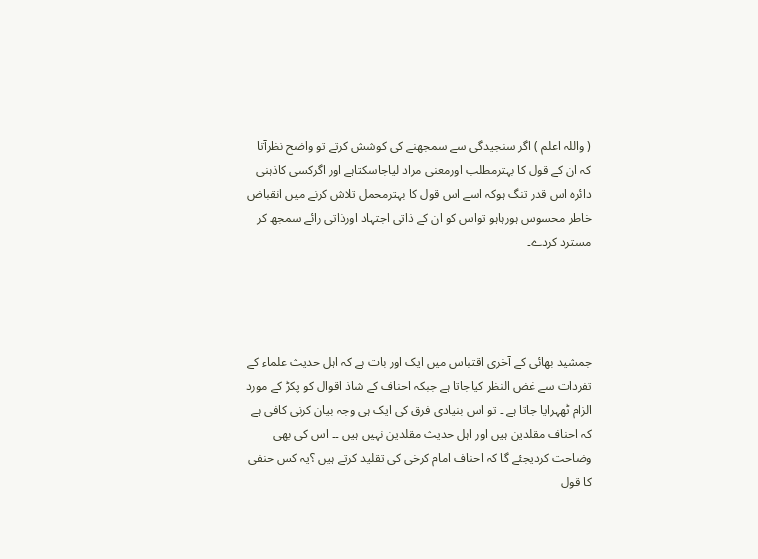( واللہ اعلم ) اگر سنجیدگی سے سمجھنے کی کوشش کرتے تو واضح نظرآتا کہ ان کے قول کا بہترمطلب اورمعنی مراد لیاجاسکتاہے اور اگرکسی کاذہنی دائرہ اس قدر تنگ ہوکہ اسے اس قول کا بہترمحمل تلاش کرنے میں انقباض خاطر محسوس ہورہاہو تواس کو ان کے ذاتی اجتہاد اورذاتی رائے سمجھ کر مسترد کردے۔




جمشید بھائی کے آخری اقتباس میں ایک اور بات ہے کہ اہل حدیث علماء کے تفردات سے غض النظر کیاجاتا ہے جبکہ احناف کے شاذ اقوال کو پکڑ کے مورد الزام ٹھہرایا جاتا ہے ۔ تو اس بنیادی فرق کی ایک ہی وجہ بیان کرنی کافی ہے کہ احناف مقلدین ہیں اور اہل حدیث مقلدین نہیں ہیں ۔۔ اس کی بھی وضاحت کردیجئے گا کہ احناف امام کرخی کی تقلید کرتے ہیں ؟یہ کس حنفی کا قول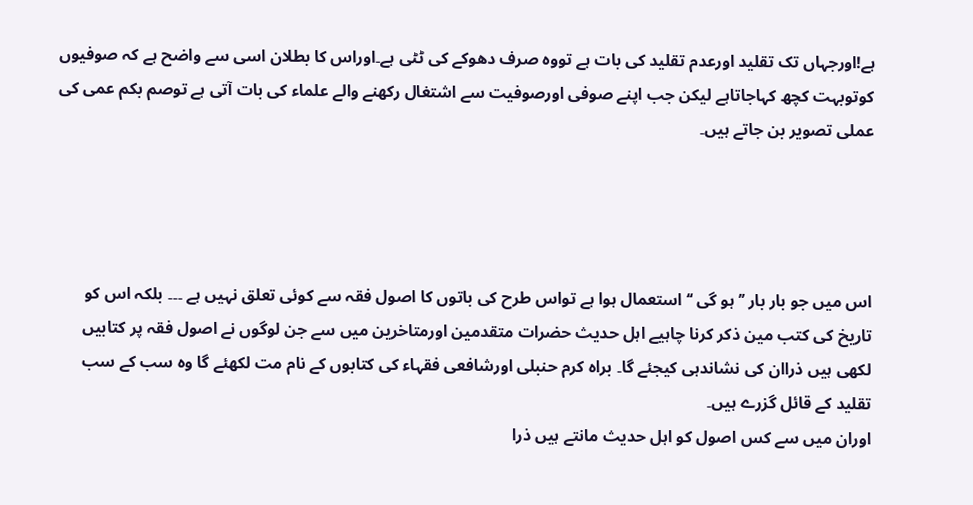ہے!اورجہاں تک تقلید اورعدم تقلید کی بات ہے تووہ صرف دھوکے کی ٹٹی ہے۔اوراس کا بطلان اسی سے واضح ہے کہ صوفیوں کوتوبہت کچھ کہاجاتاہے لیکن جب اپنے صوفی اورصوفیت سے اشتغال رکھنے والے علماء کی بات آتی ہے توصم بکم عمی کی عملی تصویر بن جاتے ہیں۔




اس میں جو بار بار ’’ ہو گی ‘‘ استعمال ہوا ہے تواس طرح کی باتوں کا اصول فقہ سے کوئی تعلق نہیں ہے ۔۔۔ بلکہ اس کو تاریخ کی کتب مین ذکر کرنا چاہیے اہل حدیث حضرات متقدمین اورمتاخرین میں سے جن لوگوں نے اصول فقہ پر کتابیں لکھی ہیں ذراان کی نشاندہی کیجئے گا۔ براہ کرم حنبلی اورشافعی فقہاء کی کتابوں کے نام مت لکھئے گا وہ سب کے سب تقلید کے قائل گزرے ہیں۔
اوران میں سے کس اصول کو اہل حدیث مانتے ہیں ذرا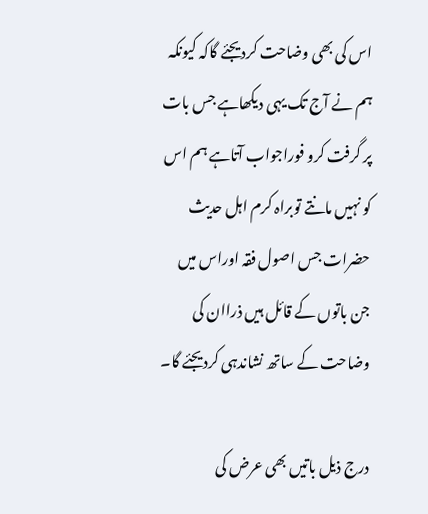اس کی بھی وضاحت کردیجئے گاکہ کیونکہ ہم نے آج تک یہی دیکھاہے جس بات پر گرفت کرو فوراجواب آتاہے ہم اس کو نہیں مانتے توبراہ کرم اہل حدیث حضرات جس اصول فقہ اوراس میں جن باتوں کے قائل ہیں ذراان کی وضاحت کے ساتھ نشاندہی کردیجئے گا۔

درج ذيل باتیں بھی عرض کی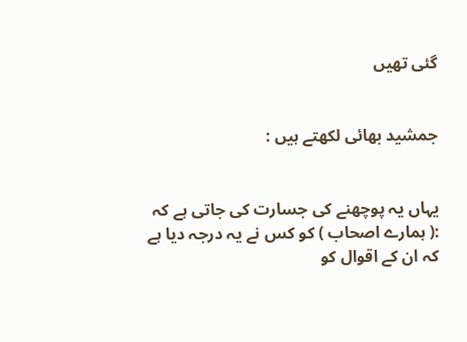گئی تھیں


جمشید بھائی لکھتے ہیں :


یہاں یہ پوچھنے کی جسارت کی جاتی ہے کہ :( ہمارے اصحاب ) کو کس نے یہ درجہ دیا ہے کہ ان کے اقوال کو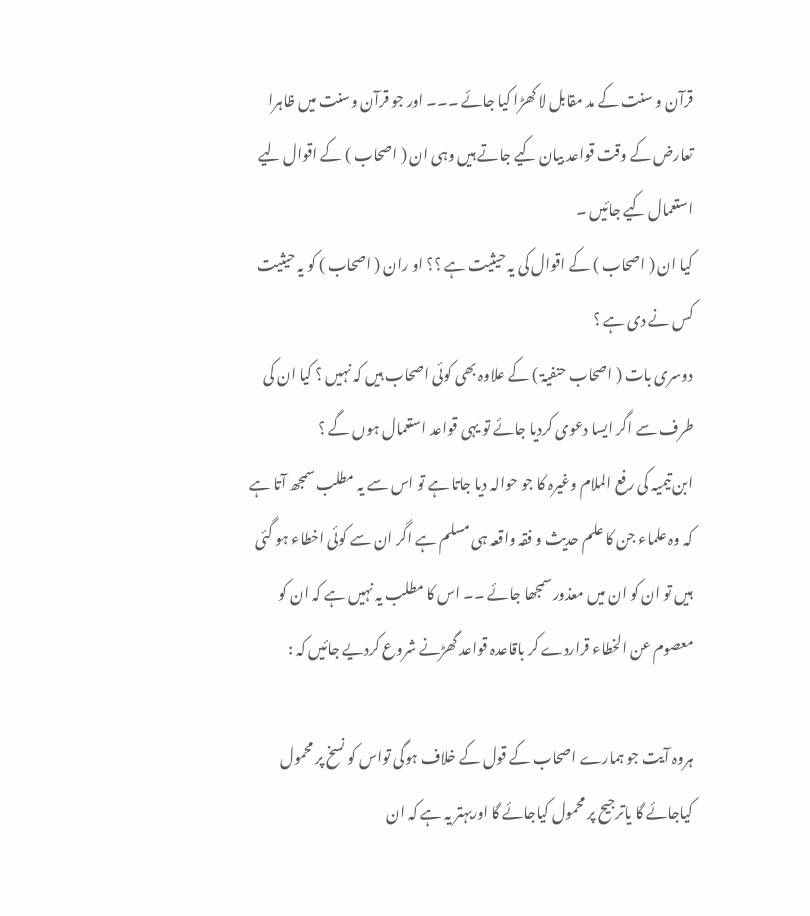قرآن و سنت کے مد مقابل لا کھڑا کیا جائے ۔۔۔ اور جو قرآن وسنت میں ظاہرا تعارض کے وقت قواعد بیان کیے جاتے ہیں وہی ان ( اصحاب ) کے اقوال لیے استعمال کیے جائیں ۔
کیا ان ( اصحاب ) کے اقوال کی یہ حیثیت ہے ؟؟ او ران ( اصحاب ) کو یہ حیثیت کس نے دی ہے ؟
دوسری بات ( اصحاب حنفیۃ ) کے علاوہ بھی کوئی اصحاب ہیں کہ نہیں ؟ کیا ان کی طرف سے اگر ایسا دعوی کردیا جائے تو یہی قواعد استعمال ہوں گے ؟
ابن تیمیہ کی رفع الملام وغیرہ کا جو حوالہ دیا جاتا ہے تو اس سے یہ مطلب سمجھ آتا ہے کہ وہ علماء جن کا علم حدیث و فقہ واقعہ ہی مسلم ہے اگر ان سے کوئی اخطاء ہو گئی ہیں تو ان کو ان میں معذور سمجھا جائے ۔۔ اس کا مطلب یہ نہیں ہے کہ ان کو معصوم عن الخطاء قراردے کر باقاعدہ قواعد گھڑنے شروع کردیے جائیں کہ :

ہروہ آیت جو ہمارے اصحاب کے قول کے خلاف ہوگی تواس کو نسخ پر محمول کیاجائے گا یاترجیح پر محمول کیاجائے گا اوربہتر یہ ہے کہ ان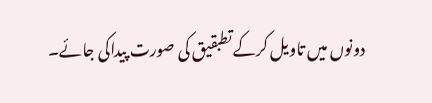دونوں میں تاویل کرکے تطبقیق کی صورت پیداکی جائے۔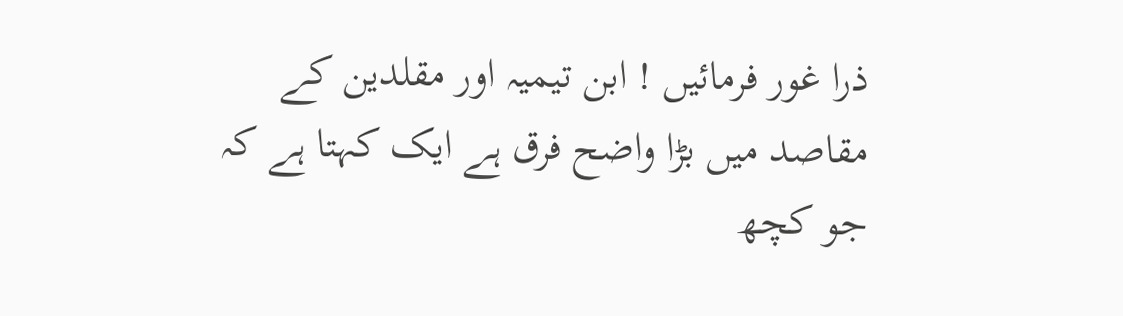ذرا غور فرمائیں ! ابن تیمیہ اور مقلدین کے مقاصد میں بڑا واضح فرق ہے ایک کہتا ہے کہ جو کچھ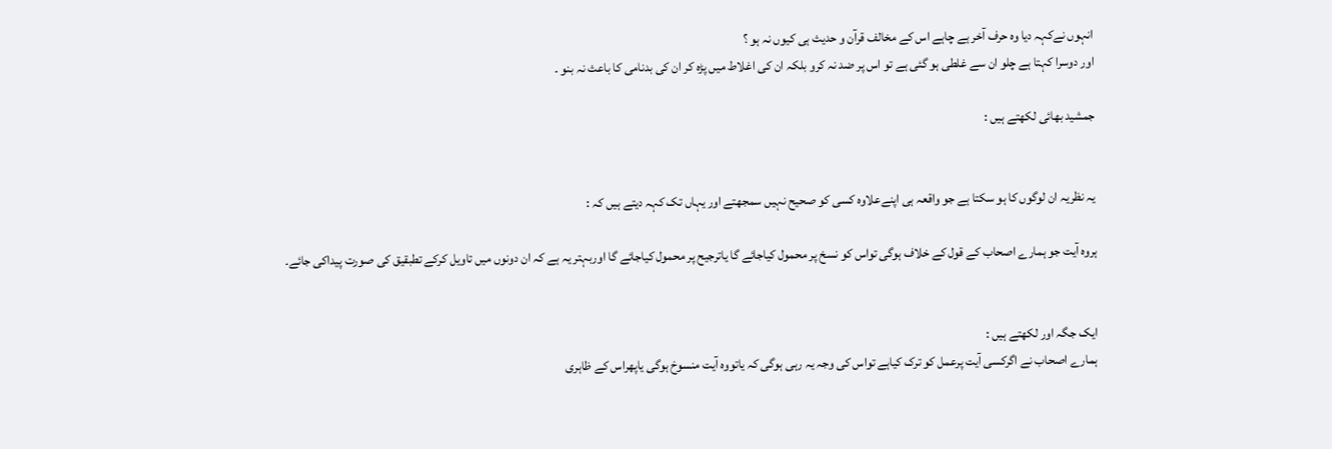انہوں نےکہہ دیا وہ حرف آخر ہے چاہے اس کے مخالف قرآن و حدیث ہی کیوں نہ ہو ؟
اور دوسرا کہتا ہے چلو ان سے غلطی ہو گئی ہے تو اس پر ضد نہ کرو بلکہ ان کی اغلاط میں پڑہ کر ان کی بدنامی کا باعث نہ بنو ۔

جمشید بھائی لکھتے ہیں :


یہ نظریہ ان لوگوں کا ہو سکتا ہے جو واقعہ ہی اپنےعلاوہ کسی کو صحیح نہیں سمجھتے اور یہاں تک کہہ دیتے ہیں کہ :

ہروہ آیت جو ہمارے اصحاب کے قول کے خلاف ہوگی تواس کو نسخ پر محمول کیاجائے گا یاترجیح پر محمول کیاجائے گا اوربہتر یہ ہے کہ ان دونوں میں تاویل کرکے تطبقیق کی صورت پیداکی جائے۔


ایک جگہ اور لکھتے ہیں :
ہمارے اصحاب نے اگرکسی آیت پرعمل کو ترک کیاہے تواس کی وجہ یہ رہی ہوگی کہ یاتووہ آیت منسوخ ہوگی یاپھراس کے ظاہری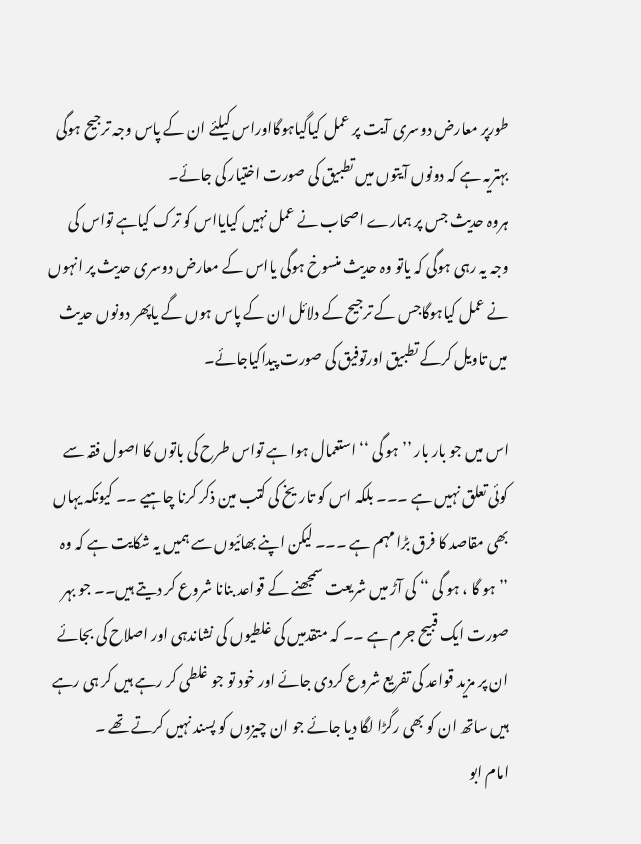طورپر معارض دوسری آیت پر عمل کیاگیاہوگااوراس کیلئے ان کے پاس وجہ ترجیح ہوگی بہتریہ ہے کہ دونوں آیتوں میں تطبیق کی صورت اختیار کی جائے۔
ہروہ حدیث جس پر ہمارے اصحاب نے عمل نہیں کیایااس کو ترک کیاہے تواس کی وجہ یہ رہی ہوگی کہ یاتو وہ حدیث منسوخ ہوگی یااس کے معارض دوسری حدیث پر انہوں نے عمل کیاہوگاجس کے ترجیح کے دلائل ان کے پاس ہوں گے یاپھر دونوں حدیث میں تاویل کرکے تطبیق اورتوفیق کی صورت پیداکیاجائے۔

اس میں جو بار بار ’’ ہو گی ‘‘ استعمال ہوا ہے تواس طرح کی باتوں کا اصول فقہ سے کوئی تعلق نہیں ہے ۔۔۔ بلکہ اس کو تاریخ کی کتب مین ذکر کرنا چاہیے ۔۔ کیونکہ یہاں بھی مقاصد کا فرق بڑا مہم ہے ۔۔۔ لیکن اپنے بھائیوں سے ہمیں یہ شکایت ہے کہ وہ ’’ ہو گا ، ہو گی ‘‘ کی آڑ میں شریعت سمجھنے کے قواعد بنانا شروع کر دیتے ہیں۔۔ جو بہر صورت ایک قبیح جرم ہے ۔۔ کہ متقدمیں کی غلطیوں کی نشاندہی اور اصلاح کی بجائے ان پر مزید قواعد کی تفریع شروع کردی جائے اور خود تو جو غلطی کر رہے ہیں کر ہی رہے ہیں ساتھ ان کو بھی رگڑا لگا دیا جائے جو ان چیزوں کو پسند نہیں کرتے تھے ۔
امام ابو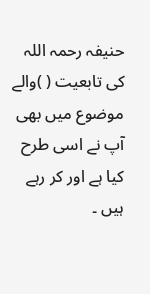حنیفہ رحمہ اللہ کی تابعیت ( )والے موضوع میں بھی آپ نے اسی طرح کیا ہے اور کر رہے ہیں ۔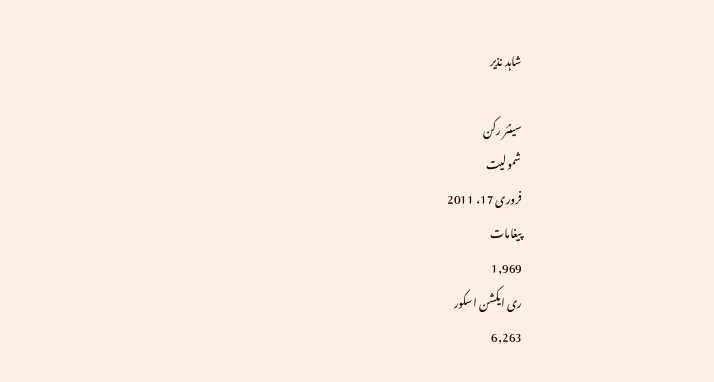شاہد نذیر

سینئر رکن
شمولیت
فروری 17، 2011
پیغامات
1,969
ری ایکشن اسکور
6,263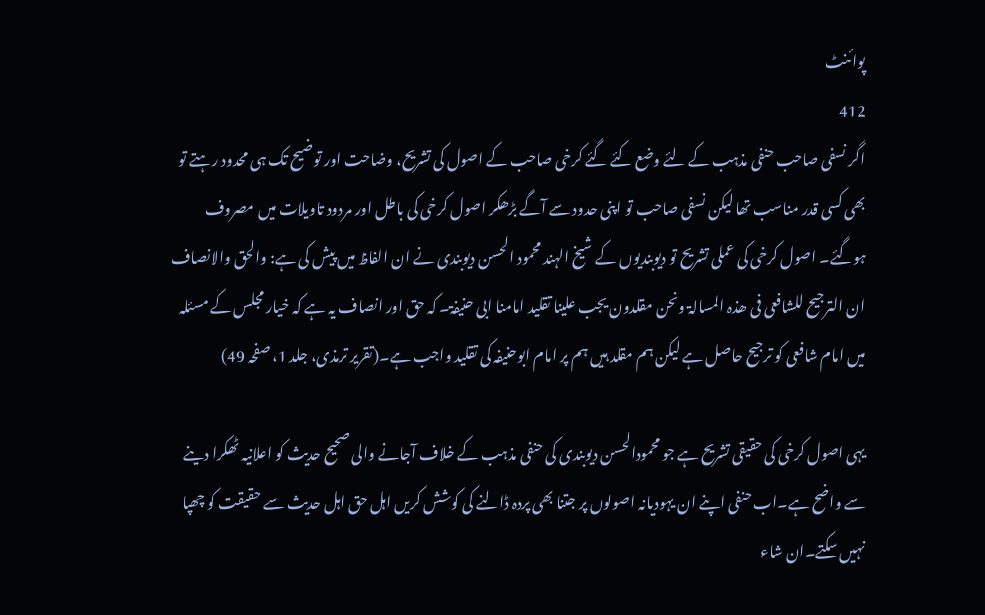پوائنٹ
412
اگر نسفی صاحب حنفی مذہب کے لئے وضع کئے گئے کرخی صاحب کے اصول کی تشریح، وضاحت اور توضیح تک ہی محدود رہتے تو بھی کسی قدر مناسب تھا لیکن نسفی صاحب تو اپنی حدود سے آگے بڑھکر اصول کرخی کی باطل اور مردود تاویلات میں مصروف ہوگئے۔ اصول کرخی کی عملی تشریح تو دیوبندیوں کے شیخ الہند محمود الحسن دیوبندی نے ان الفاظ میں پیش کی ہے: والحق والانصاف ان الترجیح للشافعی فی ھذہ المسالۃ ونحن مقلدون یجب علینا تقلید امامنا ابی حنیفۃ۔ کہ حق اور انصاف یہ ہے کہ خیار مجلس کے مسئلہ میں امام شافعی کو ترجیح حاصل ہے لیکن ہم مقلد ہیں ہم پر امام ابوحنیفہ کی تقلید واجب ہے۔(تقریر ترمذی، جلد 1، صفحہ 49)

یہی اصول کرخی کی حقیقی تشریح ہے جو محمودالحسن دیوبندی کی حنفی مذہب کے خلاف آجانے والی صحیح حدیث کو اعلانیہ ٹھکرا دینے سے واضح ہے۔اب حنفی اپنے ان یہودیانہ اصولوں پر جتنا بھی پردہ ڈالنے کی کوشش کریں اہل حق اہل حدیث سے حقیقت کو چھپا نہیں سکتے۔ان شاء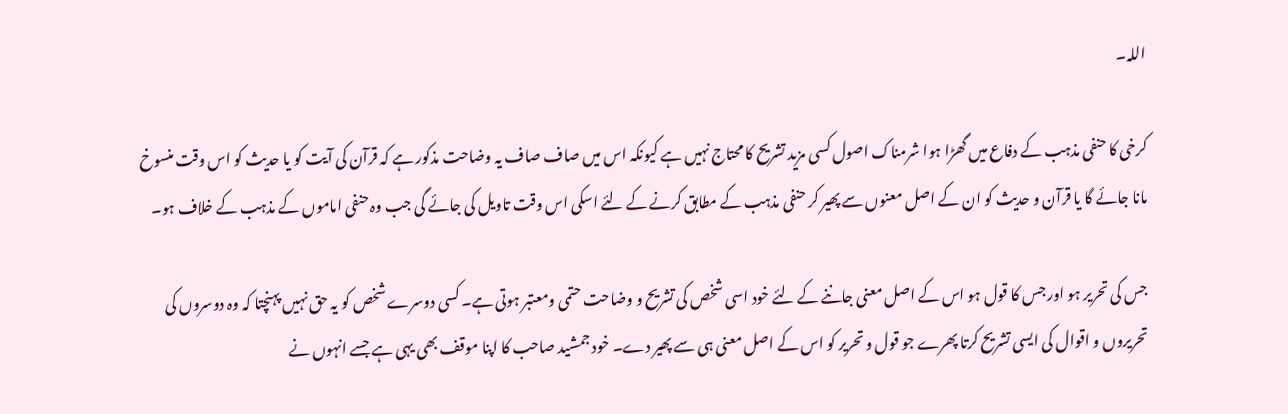اللہ۔

کرخی کا حنفی مذہب کے دفاع میں گھڑا ہوا شرمناک اصول کسی مزید تشریح کا محتاج نہیں ہے کیونکہ اس میں صاف صاف یہ وضاحت مذکور ہے کہ قرآن کی آیت کو یا حدیث کو اس وقت منسوخ مانا جائے گا یا قرآن و حدیث کو ان کے اصل معنوں سے پھیر کر حنفی مذہب کے مطابق کرنے کے لئے اسکی اس وقت تاویل کی جائے گی جب وہ حنفی اماموں کے مذہب کے خلاف ہو۔

جس کی تحریر ہو اور جس کا قول ہو اس کے اصل معنی جاننے کے لئے خود اسی شخص کی تشریح و وضاحت حتمی ومعتبر ہوتی ہے۔ کسی دوسرے شخص کو یہ حق نہیں پہنچتا کہ وہ دوسروں کی تحریروں و اقوال کی ایسی تشریح کرتا پھرے جو قول و تحریر کو اس کے اصل معنی ہی سے پھیر دے۔ خود جمشید صاحب کا اپنا موقف بھی یہی ہے جسے انہوں نے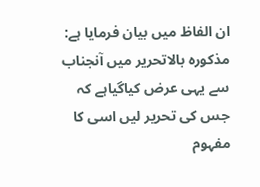ان الفاظ میں بیان فرمایا ہے:
مذکورہ بالاتحریر میں آنجناب سے یہی عرض کیاگیاہے کہ جس کی تحریر لیں اسی کا مفہوم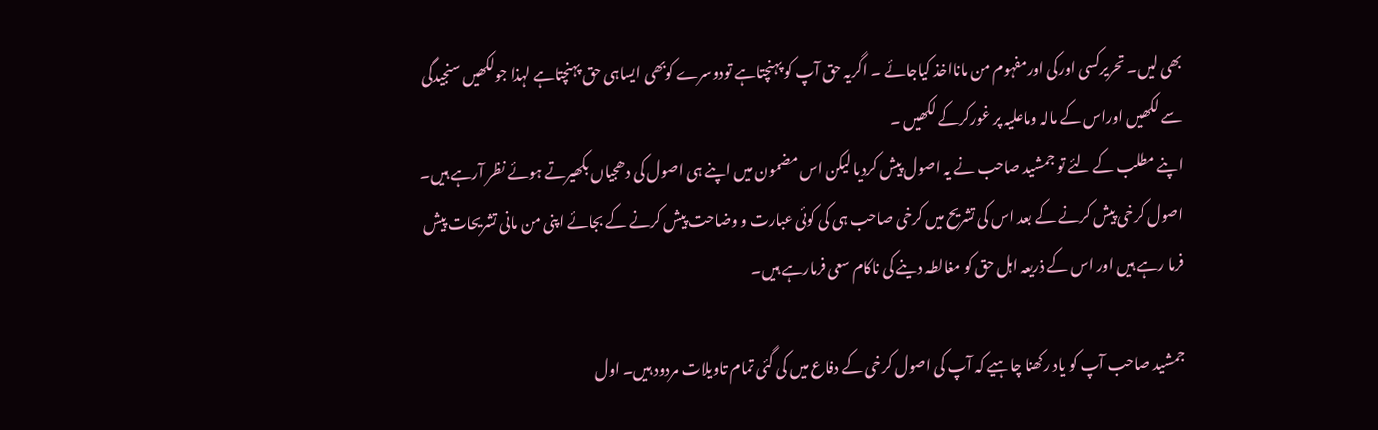بھی لیں۔ تحریرکسی اورکی اورمفہوم من مانااخذ کیاجائے ۔ اگریہ حق آپ کو پہنچتاہے تودوسرے کوبھی ایساہی حق پہنچتاہے لہذا جولکھیں سنجیدگی سے لکھیں اوراس کے مالہ وماعلیہ پر غورکرکے لکھیں ۔
اپنے مطلب کے لئے تو جمشید صاحب نے یہ اصول پیش کردیا لیکن اس مضمون میں اپنے ہی اصول کی دھجیاں بکھیرتے ہوئے نظر آرہے ہیں۔ اصول کرخی پیش کرنے کے بعد اس کی تشریح میں کرخی صاحب ہی کی کوئی عبارت و وضاحت پیش کرنے کے بجائے اپنی من مانی تشریحات پیش فرما رہے ہیں اور اس کے ذریعہ اہل حق کو مغالطہ دینے کی ناکام سعی فرمارہے ہیں۔

جمشید صاحب آپ کو یاد رکھنا چاہیے کہ آپ کی اصول کرخی کے دفاع میں کی گئی تمام تاویلات مردود ہیں۔ اول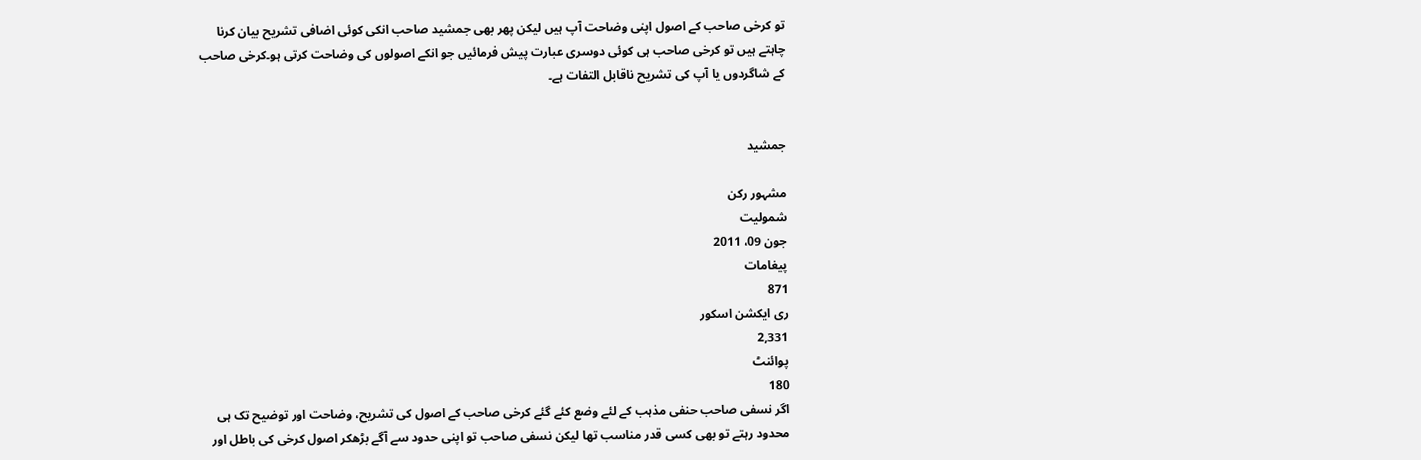تو کرخی صاحب کے اصول اپنی وضاحت آپ ہیں لیکن پھر بھی جمشید صاحب انکی کوئی اضافی تشریح بیان کرنا چاہتے ہیں تو کرخی صاحب ہی کوئی دوسری عبارت پیش فرمائیں جو انکے اصولوں کی وضاحت کرتی ہو۔کرخی صاحب کے شاگردوں یا آپ کی تشریح ناقابل التفات ہے۔


جمشید

مشہور رکن
شمولیت
جون 09، 2011
پیغامات
871
ری ایکشن اسکور
2,331
پوائنٹ
180
اگر نسفی صاحب حنفی مذہب کے لئے وضع کئے گئے کرخی صاحب کے اصول کی تشریح، وضاحت اور توضیح تک ہی محدود رہتے تو بھی کسی قدر مناسب تھا لیکن نسفی صاحب تو اپنی حدود سے آگے بڑھکر اصول کرخی کی باطل اور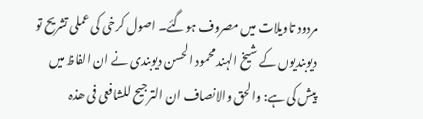مردود تاویلات میں مصروف ہوگئے۔ اصول کرخی کی عملی تشریح تو دیوبندیوں کے شیخ الہند محمود الحسن دیوبندی نے ان الفاظ میں پیش کی ہے: والحق والانصاف ان الترجیح للشافعی فی ھذہ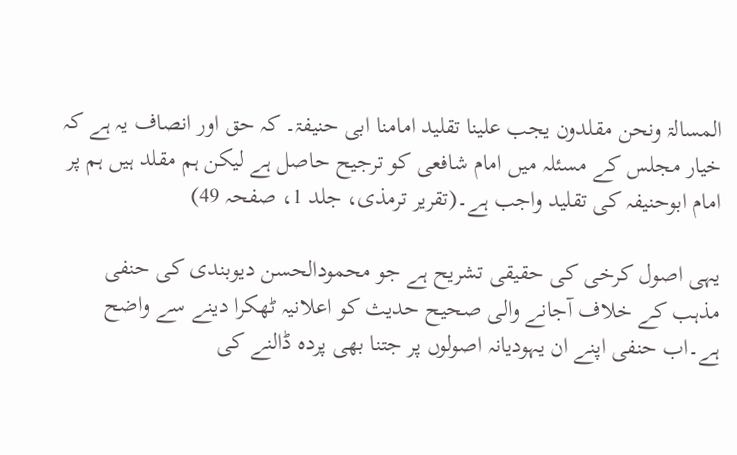المسالۃ ونحن مقلدون یجب علینا تقلید امامنا ابی حنیفۃ۔ کہ حق اور انصاف یہ ہے کہ خیار مجلس کے مسئلہ میں امام شافعی کو ترجیح حاصل ہے لیکن ہم مقلد ہیں ہم پر امام ابوحنیفہ کی تقلید واجب ہے۔(تقریر ترمذی، جلد 1، صفحہ 49)

یہی اصول کرخی کی حقیقی تشریح ہے جو محمودالحسن دیوبندی کی حنفی مذہب کے خلاف آجانے والی صحیح حدیث کو اعلانیہ ٹھکرا دینے سے واضح ہے۔اب حنفی اپنے ان یہودیانہ اصولوں پر جتنا بھی پردہ ڈالنے کی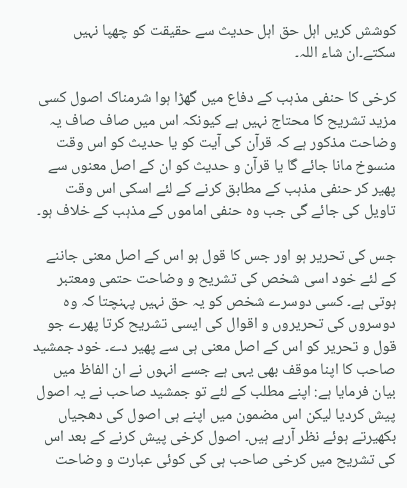کوشش کریں اہل حق اہل حدیث سے حقیقت کو چھپا نہیں سکتے۔ان شاء اللہ۔

کرخی کا حنفی مذہب کے دفاع میں گھڑا ہوا شرمناک اصول کسی مزید تشریح کا محتاج نہیں ہے کیونکہ اس میں صاف صاف یہ وضاحت مذکور ہے کہ قرآن کی آیت کو یا حدیث کو اس وقت منسوخ مانا جائے گا یا قرآن و حدیث کو ان کے اصل معنوں سے پھیر کر حنفی مذہب کے مطابق کرنے کے لئے اسکی اس وقت تاویل کی جائے گی جب وہ حنفی اماموں کے مذہب کے خلاف ہو۔

جس کی تحریر ہو اور جس کا قول ہو اس کے اصل معنی جاننے کے لئے خود اسی شخص کی تشریح و وضاحت حتمی ومعتبر ہوتی ہے۔ کسی دوسرے شخص کو یہ حق نہیں پہنچتا کہ وہ دوسروں کی تحریروں و اقوال کی ایسی تشریح کرتا پھرے جو قول و تحریر کو اس کے اصل معنی ہی سے پھیر دے۔ خود جمشید صاحب کا اپنا موقف بھی یہی ہے جسے انہوں نے ان الفاظ میں بیان فرمایا ہے: اپنے مطلب کے لئے تو جمشید صاحب نے یہ اصول پیش کردیا لیکن اس مضمون میں اپنے ہی اصول کی دھجیاں بکھیرتے ہوئے نظر آرہے ہیں۔ اصول کرخی پیش کرنے کے بعد اس کی تشریح میں کرخی صاحب ہی کی کوئی عبارت و وضاحت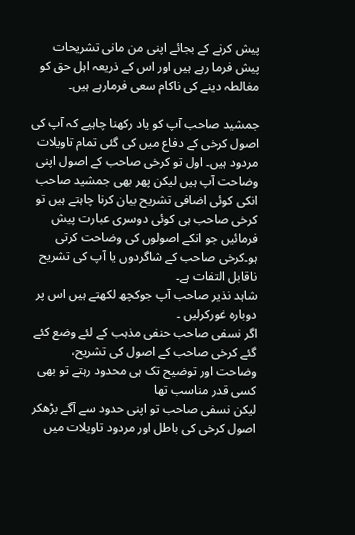پیش کرنے کے بجائے اپنی من مانی تشریحات پیش فرما رہے ہیں اور اس کے ذریعہ اہل حق کو مغالطہ دینے کی ناکام سعی فرمارہے ہیں۔

جمشید صاحب آپ کو یاد رکھنا چاہیے کہ آپ کی اصول کرخی کے دفاع میں کی گئی تمام تاویلات مردود ہیں۔ اول تو کرخی صاحب کے اصول اپنی وضاحت آپ ہیں لیکن پھر بھی جمشید صاحب انکی کوئی اضافی تشریح بیان کرنا چاہتے ہیں تو کرخی صاحب ہی کوئی دوسری عبارت پیش فرمائیں جو انکے اصولوں کی وضاحت کرتی ہو۔کرخی صاحب کے شاگردوں یا آپ کی تشریح ناقابل التفات ہے۔
شاہد نذیر صاحب آپ جوکچھ لکھتے ہیں اس پر دوبارہ غورکرلیں ۔
اگر نسفی صاحب حنفی مذہب کے لئے وضع کئے گئے کرخی صاحب کے اصول کی تشریح، وضاحت اور توضیح تک ہی محدود رہتے تو بھی کسی قدر مناسب تھا
لیکن نسفی صاحب تو اپنی حدود سے آگے بڑھکر اصول کرخی کی باطل اور مردود تاویلات میں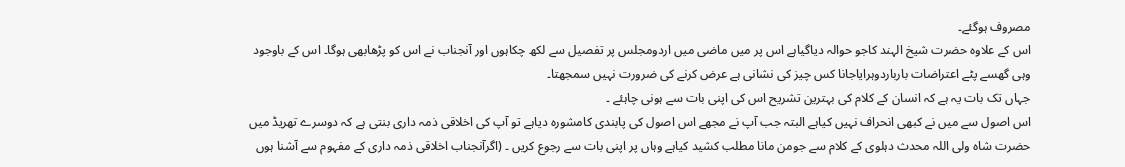مصروف ہوگئے۔
اس کے علاوہ حضرت شیخ الہند کاجو حوالہ دیاگیاہے اس پر میں ماضی میں اردومجلس پر تفصیل سے لکھ چکاہوں اور آنجناب نے اس کو پڑھابھی ہوگا۔ اس کے باوجود وہی گھسے پٹے اعتراضات بارباردوہرایاجانا کس چیز کی نشانی ہے عرض کرنے کی ضرورت نہیں سمجھتا۔
جہاں تک بات یہ ہے کہ انسان کے کلام کی بہترین تشریح اس کی اپنی بات سے ہونی چاہئے ۔
اس اصول سے میں نے کبھی انحراف نہیں کیاہے البتہ جب آپ نے مجھے اس اصول کی پابندی کامشورہ دیاہے تو آپ کی اخلاقی ذمہ داری بنتی ہے کہ دوسرے تھریڈ میں حضرت شاہ ولی اللہ محدث دہلوی کے کلام سے جومن مانا مطلب کشید کیاہے وہاں پر اپنی بات سے رجوع کریں ۔ (اگرآنجناب اخلاقی ذمہ داری کے مفہوم سے آشنا ہوں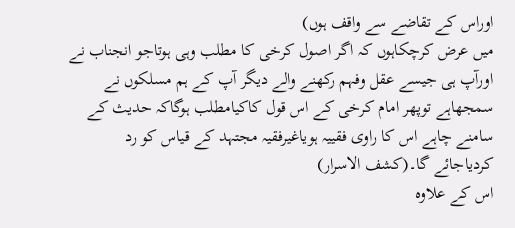اوراس کے تقاضے سے واقف ہوں)
میں عرض کرچکاہوں کہ اگر اصول کرخی کا مطلب وہی ہوتاجو انجناب نے اورآپ ہی جیسے عقل وفہم رکھنے والے دیگر آپ کے ہم مسلکوں نے سمجھاہے توپھر امام کرخی کے اس قول کاکیامطلب ہوگاکہ حدیث کے سامنے چاہے اس کا راوی فقییہ ہویاغیرفقیہ مجتہد کے قیاس کو رد کردیاجائے گا۔(کشف الاسرار)
اس کے علاوہ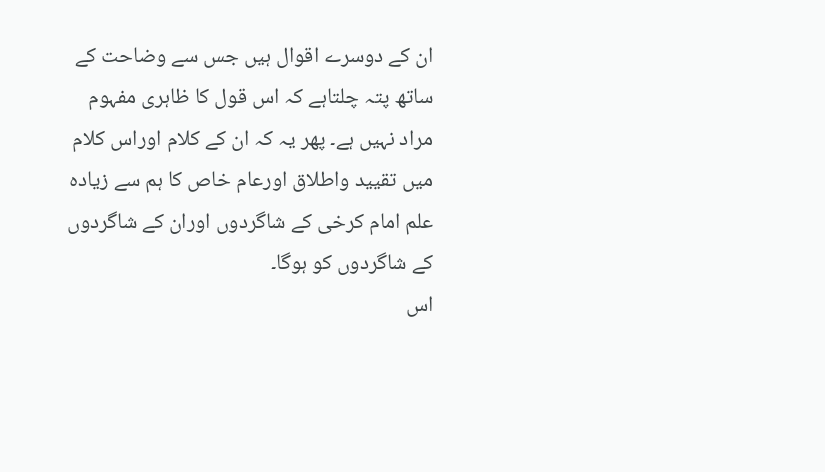ان کے دوسرے اقوال ہیں جس سے وضاحت کے ساتھ پتہ چلتاہے کہ اس قول کا ظاہری مفہوم مراد نہیں ہے۔ پھر یہ کہ ان کے کلام اوراس کلام میں تقیید واطلاق اورعام خاص کا ہم سے زیادہ علم امام کرخی کے شاگردوں اوران کے شاگردوں کے شاگردوں کو ہوگا۔
اس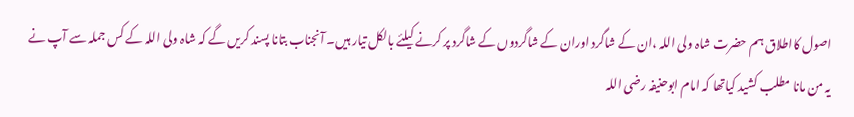اصول کااطلاق ہم حضرت شاہ ولی اللہ ،ان کے شاگرد اوران کے شاگردوں کے شاگرد پر کرنے کیلئے بالکل تیار ہیں۔ آنجناب بتانا پسند کریں گے کہ شاہ ولی اللہ کے کس جملہ سے آپ نے یہ من مانا مطلب کشید کیاتھا کہ امام ابوحنیفہ رضی اللہ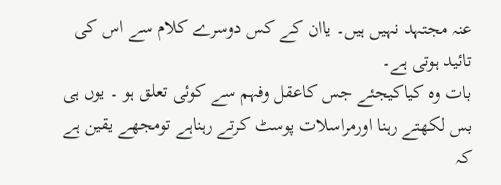عنہ مجتہد نہیں ہیں۔ یاان کے کس دوسرے کلام سے اس کی تائید ہوتی ہے۔
بات وہ کیاکیجئے جس کاعقل وفہم سے کوئی تعلق ہو ۔ یوں ہی بس لکھتے رہنا اورمراسلات پوسٹ کرتے رہناہے تومجھے یقین ہے کہ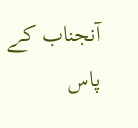آنجناب کے پاس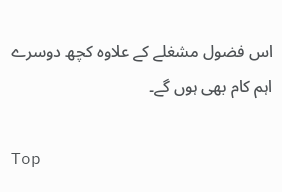اس فضول مشغلے کے علاوہ کچھ دوسرے اہم کام بھی ہوں گے۔

Top